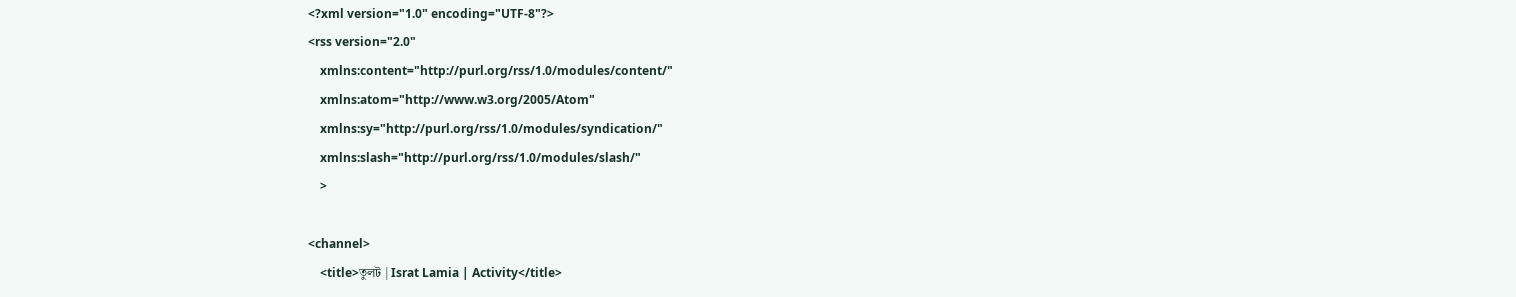<?xml version="1.0" encoding="UTF-8"?>
<rss version="2.0"
    xmlns:content="http://purl.org/rss/1.0/modules/content/"
    xmlns:atom="http://www.w3.org/2005/Atom"
    xmlns:sy="http://purl.org/rss/1.0/modules/syndication/"
    xmlns:slash="http://purl.org/rss/1.0/modules/slash/"
    >

<channel>
    <title>তুলট | Israt Lamia | Activity</title>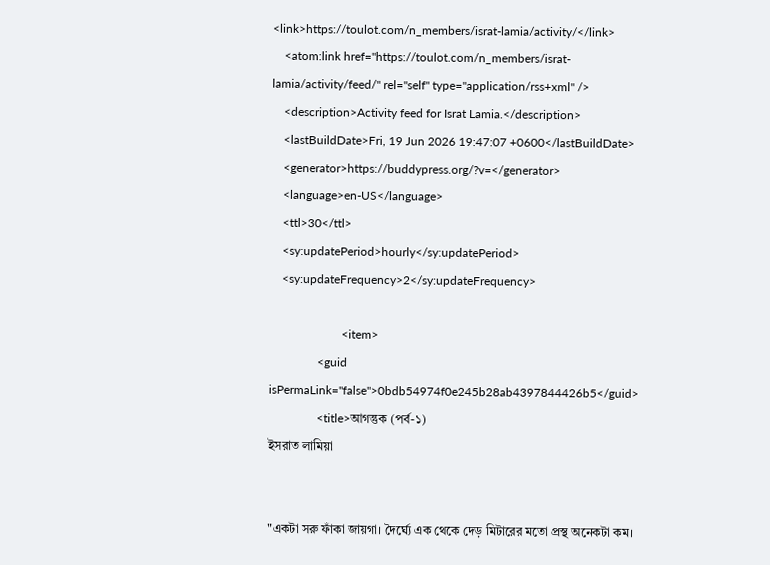<link>https://toulot.com/n_members/israt-lamia/activity/</link>
    <atom:link href="https://toulot.com/n_members/israt-lamia/activity/feed/" rel="self" type="application/rss+xml" />
    <description>Activity feed for Israt Lamia.</description>
    <lastBuildDate>Fri, 19 Jun 2026 19:47:07 +0600</lastBuildDate>
    <generator>https://buddypress.org/?v=</generator>
    <language>en-US</language>
    <ttl>30</ttl>
    <sy:updatePeriod>hourly</sy:updatePeriod>
    <sy:updateFrequency>2</sy:updateFrequency>

                        <item>
                <guid isPermaLink="false">0bdb54974f0e245b28ab4397844426b5</guid>
                <title>আগন্তুক (পর্ব-১)
ইসরাত লামিয়া


"একটা সরু ফাঁকা জায়গা। দৈর্ঘ্যে এক থেকে দেড় মিটারের মতো প্রস্থ অনেকটা কম।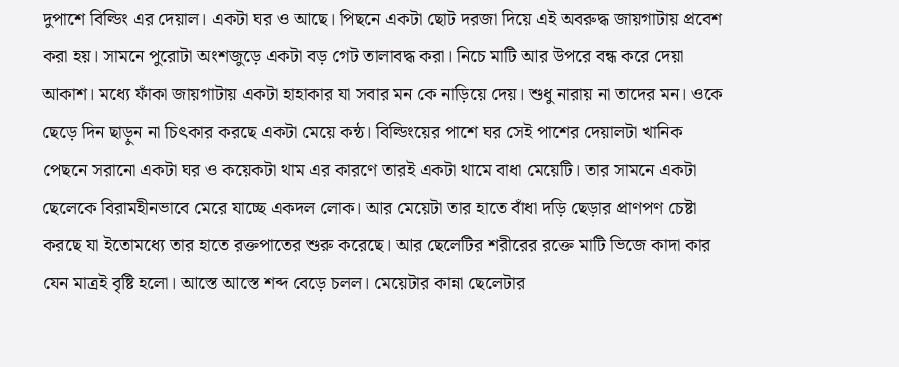দুপাশে বিল্ডিং এর দেয়াল। একটা ঘর ও আছে। পিছনে একটা ছোট দরজা দিয়ে এই অবরুদ্ধ জায়গাটায় প্রবেশ করা হয়। সামনে পুরোটা অংশজুড়ে একটা বড় গেট তালাবদ্ধ করা। নিচে মাটি আর উপরে বন্ধ করে দেয়া আকাশ। মধ্যে ফাঁকা জায়গাটায় একটা হাহাকার যা সবার মন কে নাড়িয়ে দেয়। শুধু নারায় না তাদের মন। ওকে ছেড়ে দিন ছাড়ুন না চিৎকার করছে একটা মেয়ে কন্ঠ। বিল্ডিংয়ের পাশে ঘর সেই পাশের দেয়ালটা খানিক পেছনে সরানো একটা ঘর ও কয়েকটা থাম এর কারণে তারই একটা থামে বাধা মেয়েটি। তার সামনে একটা ছেলেকে বিরামহীনভাবে মেরে যাচ্ছে একদল লোক। আর মেয়েটা তার হাতে বাঁধা দড়ি ছেড়ার প্রাণপণ চেষ্টা করছে যা ইতোমধ্যে তার হাতে রক্তপাতের শুরু করেছে। আর ছেলেটির শরীরের রক্তে মাটি ভিজে কাদা কার যেন মাত্রই বৃষ্টি হলো। আস্তে আস্তে শব্দ বেড়ে চলল। মেয়েটার কান্না ছেলেটার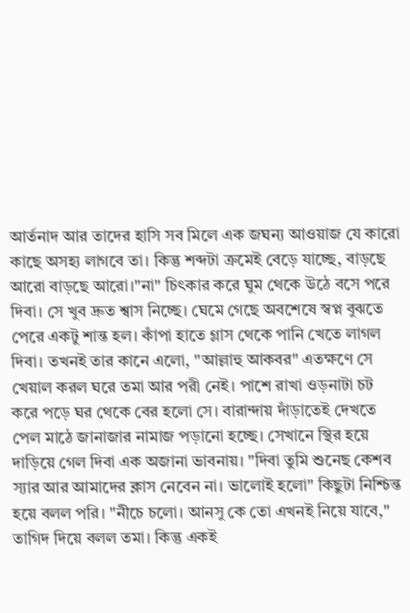আর্তনাদ আর তাদের হাসি সব মিলে এক জঘন্য আওয়াজ যে কারো কাছে অসহ্য লাগবে তা। কিন্তু শব্দটা ক্রমেই বেড়ে যাচ্ছে, বাড়ছে আরো বাড়ছে আরো।"না" চিৎকার করে ঘুম থেকে উঠে বসে পরে দিবা। সে খুব দ্রুত শ্বাস নিচ্ছে। ঘেমে গেছে অবশেষে স্বপ্ন বুঝতে পেরে একটু শান্ত হল। কাঁপা হাতে গ্লাস থেকে পানি খেতে লাগল দিবা। তখনই তার কানে এলো, "আল্লাহু আকবর" এতক্ষণে সে খেয়াল করল ঘরে তমা আর পরী নেই। পাশে রাখা ওড়নাটা চট করে পড়ে ঘর থেকে বের হলো সে। বারান্দায় দাঁড়াতেই দেখতে পেল মাঠে জানাজার নামাজ পড়ানো হচ্ছে। সেখানে স্থির হয়ে দাড়িয়ে গেল দিবা এক অজানা ভাবনায়। "দিবা তুমি শুনেছ কেশব স্যার আর আমাদের ক্লাস নেবেন না। ভালোই হলো" কিছুটা নিশ্চিন্ত হয়ে বলল পরি। "নীচে চলো। আনসু কে তো এখনই নিয়ে যাবে," তাগিদ দিয়ে বলল তমা। কিন্তু একই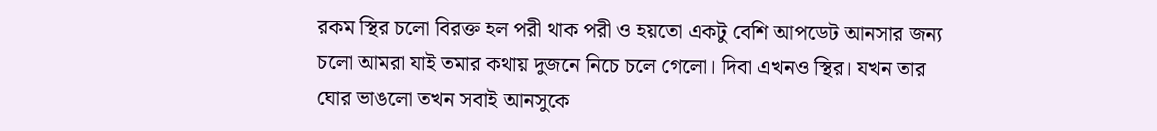রকম স্থির চলো বিরক্ত হল পরী থাক পরী ও হয়তো একটু বেশি আপডেট আনসার জন্য চলো আমরা যাই তমার কথায় দুজনে নিচে চলে গেলো। দিবা এখনও স্থির। যখন তার ঘোর ভাঙলো তখন সবাই আনসুকে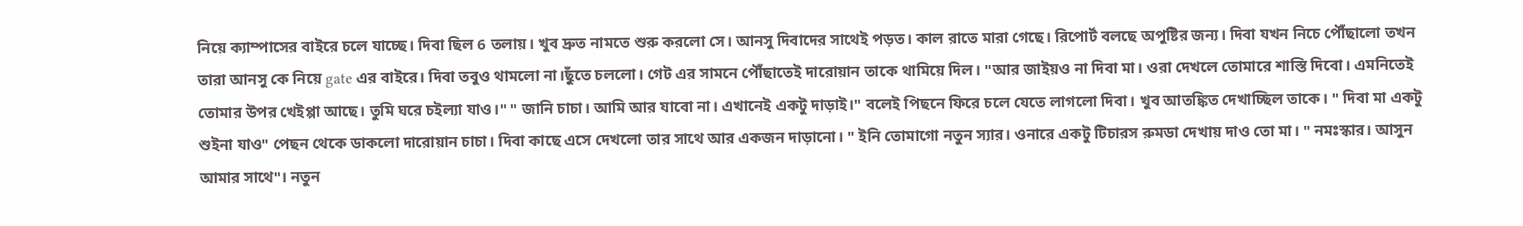নিয়ে ক্যাম্পাসের বাইরে চলে যাচ্ছে। দিবা ছিল 6 তলায়। খুব দ্রুত নামতে শুরু করলো সে। আনসু দিবাদের সাথেই পড়ত। কাল রাতে মারা গেছে। রিপোর্ট বলছে অপুষ্টির জন্য। দিবা যখন নিচে পৌঁছালো তখন তারা আনসু কে নিয়ে gate এর বাইরে। দিবা তবুও থামলো না।ছুঁতে চললো। গেট এর সামনে পৌঁছাতেই দারোয়ান তাকে থামিয়ে দিল। "আর জাইয়ও না দিবা মা। ওরা দেখলে তোমারে শাস্তি দিবো। এমনিতেই তোমার উপর খেইপ্পা আছে। তুমি ঘরে চইল্যা যাও।" " জানি চাচা। আমি আর যাবো না। এখানেই একটু দাড়াই।" বলেই পিছনে ফিরে চলে যেতে লাগলো দিবা। খুব আতঙ্কিত দেখাচ্ছিল তাকে। " দিবা মা একটু শুইনা যাও" পেছন থেকে ডাকলো দারোয়ান চাচা। দিবা কাছে এসে দেখলো তার সাথে আর একজন দাড়ানো। " ইনি তোমাগো নতুন স্যার। ওনারে একটু টিচারস রুমডা দেখায় দাও তো মা। " নমঃস্কার। আসুন আমার সাথে"। নতুন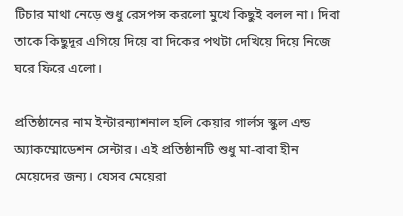টিচার মাথা নেড়ে শুধু রেসপন্স করলো মুখে কিছুই বলল না। দিবা তাকে কিছুদূর এগিয়ে দিয়ে বা দিকের পথটা দেখিয়ে দিয়ে নিজে ঘরে ফিরে এলো।

প্রতিষ্ঠানের নাম ইন্টারন্যাশনাল হলি কেয়ার গার্লস স্কুল এন্ড অ্যাকম্মোডেশন সেন্টার। এই প্রতিষ্ঠানটি শুধু মা-বাবা হীন মেয়েদের জন্য। যেসব মেয়েরা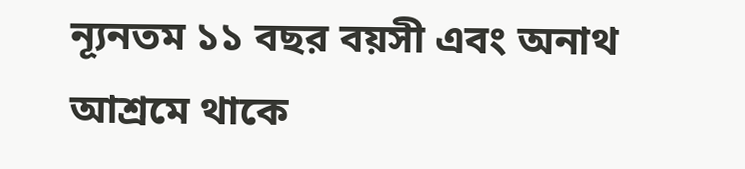ন্যূনতম ১১ বছর বয়সী এবং অনাথ আশ্রমে থাকে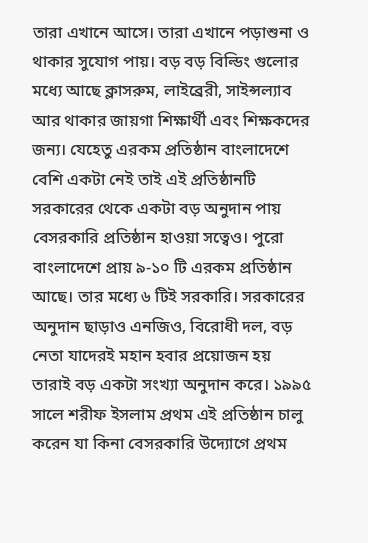তারা এখানে আসে। তারা এখানে পড়াশুনা ও থাকার সুযোগ পায়। বড় বড় বিল্ডিং গুলোর মধ্যে আছে ক্লাসরুম, লাইব্রেরী, সাইন্সল্যাব আর থাকার জায়গা শিক্ষার্থী এবং শিক্ষকদের জন্য। যেহেতু এরকম প্রতিষ্ঠান বাংলাদেশে বেশি একটা নেই তাই এই প্রতিষ্ঠানটি সরকারের থেকে একটা বড় অনুদান পায় বেসরকারি প্রতিষ্ঠান হাওয়া সত্বেও। পুরো বাংলাদেশে প্রায় ৯-১০ টি এরকম প্রতিষ্ঠান আছে। তার মধ্যে ৬ টিই সরকারি। সরকারের অনুদান ছাড়াও এনজিও, বিরোধী দল, বড় নেতা যাদেরই মহান হবার প্রয়োজন হয় তারাই বড় একটা সংখ্যা অনুদান করে। ১৯৯৫ সালে শরীফ ইসলাম প্রথম এই প্রতিষ্ঠান চালু করেন যা কিনা বেসরকারি উদ্যোগে প্রথম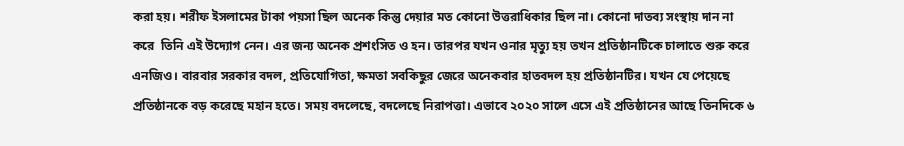করা হয়। শরীফ ইসলামের টাকা পয়সা ছিল অনেক কিন্তু দেয়ার মত কোনো উত্তরাধিকার ছিল না। কোনো দাতব্য সংস্থায় দান না করে  তিনি এই উদ্যোগ নেন। এর জন্য অনেক প্রশংসিত ও হন। তারপর যখন ওনার মৃত্যু হয় তখন প্রতিষ্ঠানটিকে চালাতে শুরু করে এনজিও। বারবার সরকার বদল, প্রতিযোগিতা, ক্ষমতা সবকিছুর জেরে অনেকবার হাতবদল হয় প্রতিষ্ঠানটির। যখন যে পেয়েছে প্রতিষ্ঠানকে বড় করেছে মহান হতে। সময় বদলেছে, বদলেছে নিরাপত্তা। এভাবে ২০২০ সালে এসে এই প্রতিষ্ঠানের আছে তিনদিকে ৬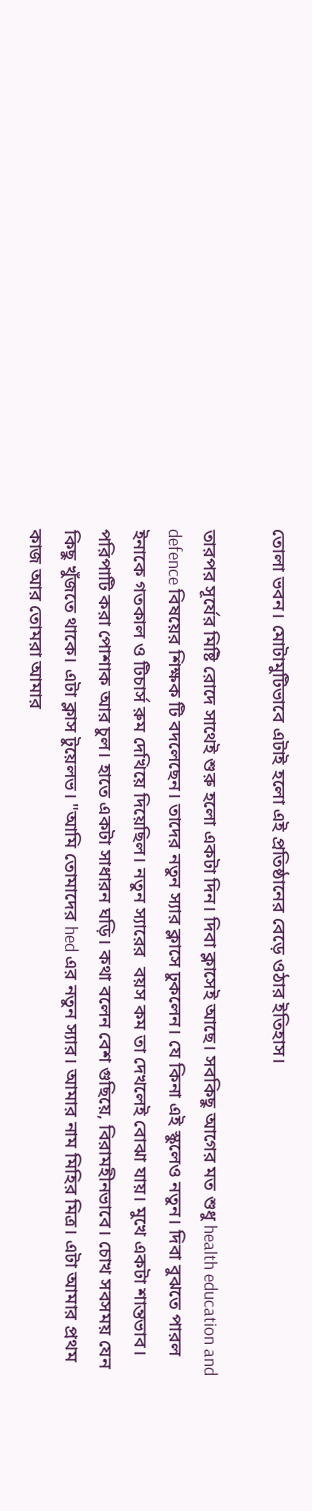তোলা ভবন। মোটামুটিভাবে এটাই হলো এই প্রতিষ্ঠানের বেড়ে ওঠার ইতিহাস।

তারপর সূর্যের মিষ্টি রোদে সাথেই শুরু হলো একটা দিন। দিবা ক্লাসেই আছে। সবকিছু আগের মত শুধু health education and defence বিষয়ের শিক্ষক টি বদলেছেন। তাদের নতুন স্যার ক্লাসে ঢুকলেন। যে কিনা এই স্কুলেও নতুন। দিবা বুঝতে পারল ইনাকে গতকাল ও টিচার্স রুম দেখিয়ে দিয়েছিল। নতুন স্যারের  বয়স কম তা দেখলেই বোঝা যায়। মুখে একটা শান্তভাব। পরিপাটি করা পোশাক আর চুল। হাতে একটা সাধারন ঘড়ি। কথা বলেন বেশ গুছিয়ে, বিরামহীনভাবে। চোখ সবসময় যেন কিছু খুঁজতে থাকে। এটা ক্লাস টুয়েলভ। "আমি তোমাদের hed এর নতুন স্যার। আমার নাম মিহির মিত্র। এটা আমার প্রথম কাজ আর তোমরা আমার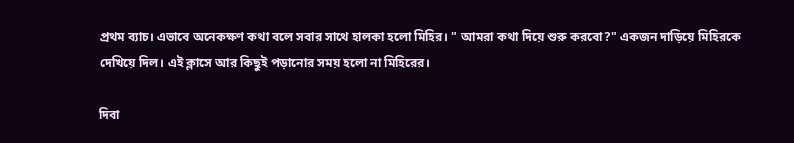প্রথম ব্যাচ। এভাবে অনেকক্ষণ কথা বলে সবার সাথে হালকা হলো মিহির। " আমরা কথা দিয়ে শুরু করবো?" একজন দাড়িয়ে মিহিরকে দেখিয়ে দিল। এই ক্লাসে আর কিছুই পড়ানোর সময় হলো না মিহিরের।

দিবা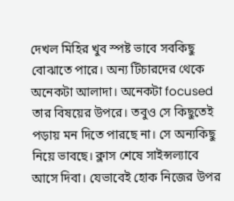দেখল মিহির খুব স্পষ্ট ভাবে সবকিছু বোঝাতে পারে। অন্য টিচারদের থেকে অনেকটা আলাদা। অনেকটা focused তার বিষয়ের উপরে। তবুও সে কিছুতেই পড়ায় মন দিতে পারছে না। সে অন্যকিছু নিয়ে ভাবছে। ক্লাস শেষে সাইন্সল্যাবে আসে দিবা। যেভাবেই হোক নিজের উপর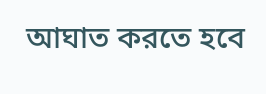আঘাত করতে হবে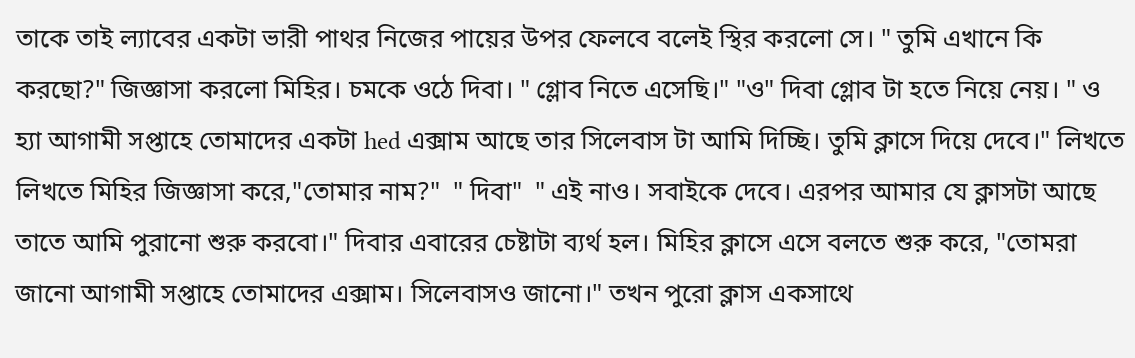তাকে তাই ল্যাবের একটা ভারী পাথর নিজের পায়ের উপর ফেলবে বলেই স্থির করলো সে। " তুমি এখানে কি করছো?" জিজ্ঞাসা করলো মিহির। চমকে ওঠে দিবা। " গ্লোব নিতে এসেছি।" "ও" দিবা গ্লোব টা হতে নিয়ে নেয়। " ও হ্যা আগামী সপ্তাহে তোমাদের একটা hed এক্সাম আছে তার সিলেবাস টা আমি দিচ্ছি। তুমি ক্লাসে দিয়ে দেবে।" লিখতে লিখতে মিহির জিজ্ঞাসা করে,"তোমার নাম?"  " দিবা"  " এই নাও। সবাইকে দেবে। এরপর আমার যে ক্লাসটা আছে তাতে আমি পুরানো শুরু করবো।" দিবার এবারের চেষ্টাটা ব্যর্থ হল। মিহির ক্লাসে এসে বলতে শুরু করে, "তোমরা জানো আগামী সপ্তাহে তোমাদের এক্সাম। সিলেবাসও জানো।" তখন পুরো ক্লাস একসাথে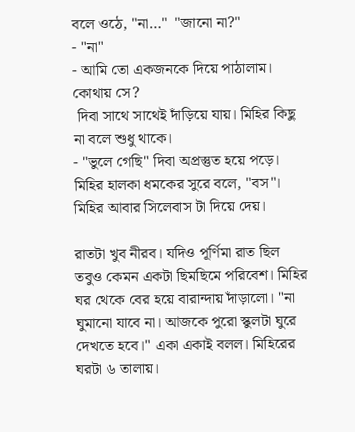বলে ওঠে, "না…"  "জানো না?"
- "না"
- আমি তো একজনকে দিয়ে পাঠালাম। কোথায় সে?
 দিবা সাথে সাথেই দাঁড়িয়ে যায়। মিহির কিছু না বলে শুধু থাকে।
- "ভুলে গেছি" দিবা অপ্রস্তুত হয়ে পড়ে। মিহির হালকা ধমকের সুরে বলে, "বস"। মিহির আবার সিলেবাস টা দিয়ে দেয়।

রাতটা খুব নীরব। যদিও পূর্ণিমা রাত ছিল তবুও কেমন একটা ছিমছিমে পরিবেশ। মিহির ঘর থেকে বের হয়ে বারান্দায় দাঁড়ালো। "না ঘুমানো যাবে না। আজকে পুরো স্কুলটা ঘুরে দেখতে হবে।" একা একাই বলল। মিহিরের ঘরটা ৬ তালায়।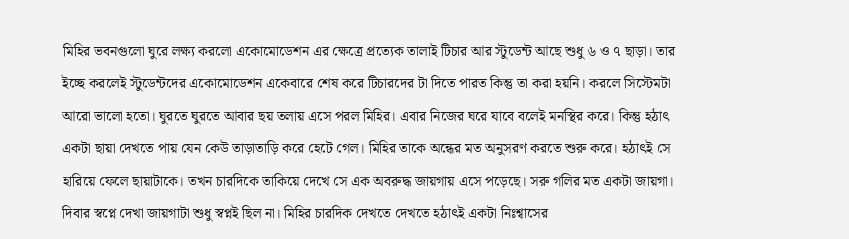মিহির ভবনগুলো ঘুরে লক্ষ্য করলো একোমোডেশন এর ক্ষেত্রে প্রত্যেক তালাই টিচার আর স্টুডেন্ট আছে শুধু ৬ ও ৭ ছাড়া। তার ইচ্ছে করলেই স্টুডেন্টদের একোমোডেশন একেবারে শেষ করে টিচারদের টা দিতে পারত কিন্তু তা করা হয়নি। করলে সিস্টেমটা আরো ভালো হতো। ঘুরতে ঘুরতে আবার ছয় তলায় এসে পরল মিহির। এবার নিজের ঘরে যাবে বলেই মনস্থির করে। কিন্তু হঠাৎ একটা ছায়া দেখতে পায় যেন কেউ তাড়াতাড়ি করে হেটে গেল। মিহির তাকে অন্ধের মত অনুসরণ করতে শুরু করে। হঠাৎই সে হারিয়ে ফেলে ছায়াটাকে। তখন চারদিকে তাকিয়ে দেখে সে এক অবরুদ্ধ জায়গায় এসে পড়েছে। সরু গলির মত একটা জায়গা। দিবার স্বপ্নে দেখা জায়গাটা শুধু স্বপ্নই ছিল না। মিহির চারদিক দেখতে দেখতে হঠাৎই একটা নিঃশ্বাসের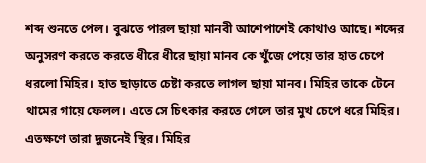শব্দ শুনতে পেল। বুঝতে পারল ছায়া মানবী আশেপাশেই কোথাও আছে। শব্দের অনুসরণ করতে করতে ধীরে ধীরে ছায়া মানব কে খুঁজে পেয়ে তার হাত চেপে ধরলো মিহির। হাত ছাড়াতে চেষ্টা করতে লাগল ছায়া মানব। মিহির তাকে টেনে থামের গায়ে ফেলল। এতে সে চিৎকার করতে গেলে তার মুখ চেপে ধরে মিহির। এতক্ষণে তারা দুজনেই স্থির। মিহির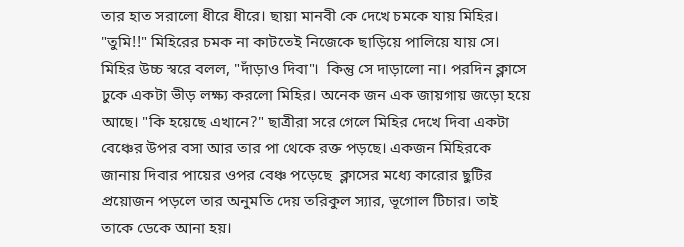তার হাত সরালো ধীরে ধীরে। ছায়া মানবী কে দেখে চমকে যায় মিহির। "তুমি!!" মিহিরের চমক না কাটতেই নিজেকে ছাড়িয়ে পালিয়ে যায় সে। মিহির উচ্চ স্বরে বলল, "দাঁড়াও দিবা"।  কিন্তু সে দাড়ালো না। পরদিন ক্লাসে ঢুকে একটা ভীড় লক্ষ্য করলো মিহির। অনেক জন এক জায়গায় জড়ো হয়ে আছে। "কি হয়েছে এখানে?" ছাত্রীরা সরে গেলে মিহির দেখে দিবা একটা বেঞ্চের উপর বসা আর তার পা থেকে রক্ত পড়ছে। একজন মিহিরকে জানায় দিবার পায়ের ওপর বেঞ্চ পড়েছে  ক্লাসের মধ্যে কারোর ছুটির প্রয়োজন পড়লে তার অনুমতি দেয় তরিকুল স্যার, ভূগোল টিচার। তাই তাকে ডেকে আনা হয়।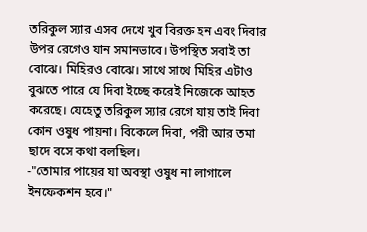তরিকুল স্যার এসব দেখে খুব বিরক্ত হন এবং দিবার উপর রেগেও যান সমানভাবে। উপস্থিত সবাই তা বোঝে। মিহিরও বোঝে। সাথে সাথে মিহির এটাও বুঝতে পারে যে দিবা ইচ্ছে করেই নিজেকে আহত করেছে। যেহেতু তরিকুল স্যার রেগে যায় তাই দিবা কোন ওষুধ পায়না। বিকেলে দিবা, পরী আর তমা ছাদে বসে কথা বলছিল।
-"তোমার পায়ের যা অবস্থা ওষুধ না লাগালে ইনফেকশন হবে।"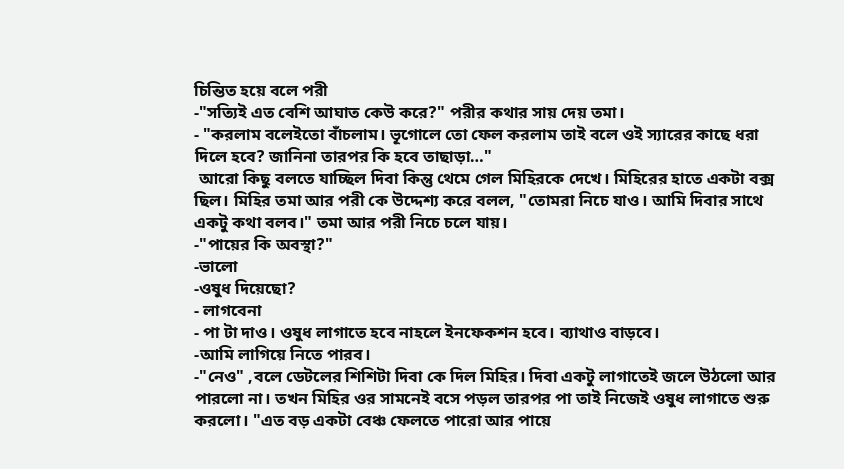চিন্তিত হয়ে বলে পরী
-"সত্যিই এত বেশি আঘাত কেউ করে?" পরীর কথার সায় দেয় তমা।
- "করলাম বলেইতো বাঁচলাম। ভূগোলে তো ফেল করলাম তাই বলে ওই স্যারের কাছে ধরা দিলে হবে? জানিনা তারপর কি হবে তাছাড়া…"
 আরো কিছু বলতে যাচ্ছিল দিবা কিন্তু থেমে গেল মিহিরকে দেখে। মিহিরের হাতে একটা বক্স ছিল। মিহির তমা আর পরী কে উদ্দেশ্য করে বলল, "তোমরা নিচে যাও। আমি দিবার সাথে একটু কথা বলব।" তমা আর পরী নিচে চলে যায়।
-"পায়ের কি অবস্থা?"
-ভালো
-ওষুধ দিয়েছো?
- লাগবেনা
- পা টা দাও। ওষুধ লাগাতে হবে নাহলে ইনফেকশন হবে। ব্যাথাও বাড়বে।
-আমি লাগিয়ে নিতে পারব।
-"নেও" ,বলে ডেটলের শিশিটা দিবা কে দিল মিহির। দিবা একটু লাগাতেই জলে উঠলো আর পারলো না। তখন মিহির ওর সামনেই বসে পড়ল তারপর পা তাই নিজেই ওষুধ লাগাতে শুরু করলো। "এত বড় একটা বেঞ্চ ফেলতে পারো আর পায়ে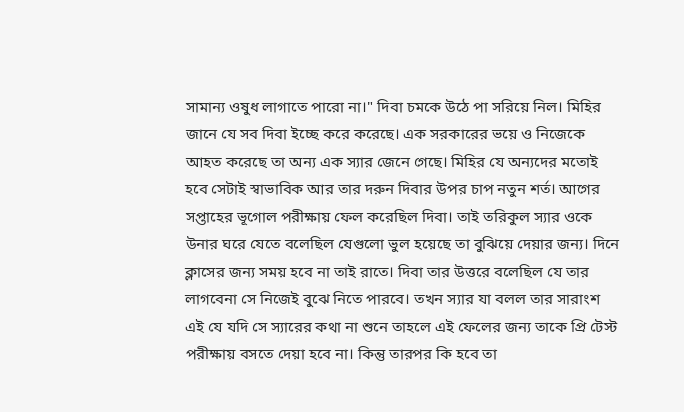সামান্য ওষুধ লাগাতে পারো না।" দিবা চমকে উঠে পা সরিয়ে নিল। মিহির জানে যে সব দিবা ইচ্ছে করে করেছে। এক সরকারের ভয়ে ও নিজেকে আহত করেছে তা অন্য এক স্যার জেনে গেছে। মিহির যে অন্যদের মতোই হবে সেটাই স্বাভাবিক আর তার দরুন দিবার উপর চাপ নতুন শর্ত। আগের সপ্তাহের ভূগোল পরীক্ষায় ফেল করেছিল দিবা। তাই তরিকুল স্যার ওকে উনার ঘরে যেতে বলেছিল যেগুলো ভুল হয়েছে তা বুঝিয়ে দেয়ার জন্য। দিনে ক্লাসের জন্য সময় হবে না তাই রাতে। দিবা তার উত্তরে বলেছিল যে তার লাগবেনা সে নিজেই বুঝে নিতে পারবে। তখন স্যার যা বলল তার সারাংশ এই যে যদি সে স্যারের কথা না শুনে তাহলে এই ফেলের জন্য তাকে প্রি টেস্ট পরীক্ষায় বসতে দেয়া হবে না। কিন্তু তারপর কি হবে তা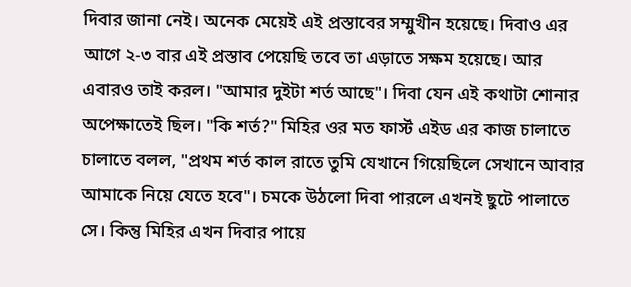দিবার জানা নেই। অনেক মেয়েই এই প্রস্তাবের সম্মুখীন হয়েছে। দিবাও এর আগে ২-৩ বার এই প্রস্তাব পেয়েছি তবে তা এড়াতে সক্ষম হয়েছে। আর এবারও তাই করল। "আমার দুইটা শর্ত আছে"। দিবা যেন এই কথাটা শোনার অপেক্ষাতেই ছিল। "কি শর্ত?" মিহির ওর মত ফার্স্ট এইড এর কাজ চালাতে চালাতে বলল, "প্রথম শর্ত কাল রাতে তুমি যেখানে গিয়েছিলে সেখানে আবার আমাকে নিয়ে যেতে হবে"। চমকে উঠলো দিবা পারলে এখনই ছুটে পালাতে সে। কিন্তু মিহির এখন দিবার পায়ে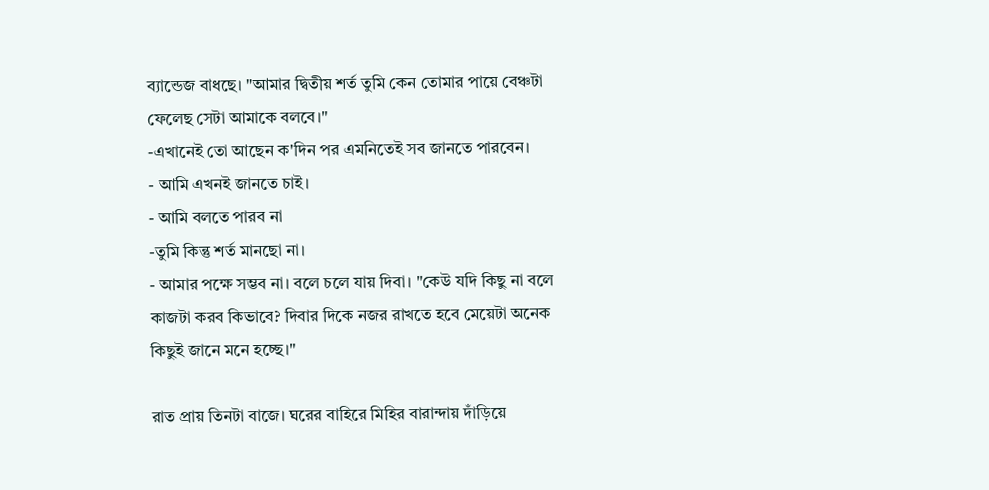ব্যান্ডেজ বাধছে। "আমার দ্বিতীয় শর্ত তুমি কেন তোমার পায়ে বেঞ্চটা ফেলেছ সেটা আমাকে বলবে।"
-এখানেই তো আছেন ক'দিন পর এমনিতেই সব জানতে পারবেন।
- আমি এখনই জানতে চাই।
- আমি বলতে পারব না
-তুমি কিন্তু শর্ত মানছো না।
- আমার পক্ষে সম্ভব না। বলে চলে যায় দিবা। "কেউ যদি কিছু না বলে কাজটা করব কিভাবে? দিবার দিকে নজর রাখতে হবে মেয়েটা অনেক কিছুই জানে মনে হচ্ছে।"

রাত প্রায় তিনটা বাজে। ঘরের বাহিরে মিহির বারান্দায় দাঁড়িয়ে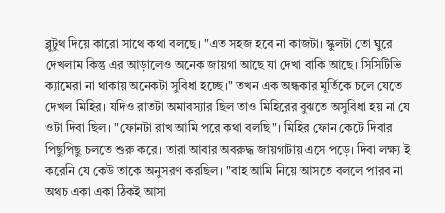ব্লুটুথ দিয়ে কারো সাথে কথা বলছে। "এত সহজ হবে না কাজটা। স্কুলটা তো ঘুরে দেখলাম কিন্তু এর আড়ালেও অনেক জায়গা আছে যা দেখা বাকি আছে। সিসিটিভি ক্যামেরা না থাকায় অনেকটা সুবিধা হচ্ছে।" তখন এক অন্ধকার মূর্তিকে চলে যেতে দেখল মিহির। যদিও রাতটা অমাবস্যার ছিল তাও মিহিরের বুঝতে অসুবিধা হয় না যে ওটা দিবা ছিল। "ফোনটা রাখ আমি পরে কথা বলছি"। মিহির ফোন কেটে দিবার পিছুপিছু চলতে শুরু করে। তারা আবার অবরুদ্ধ জায়গাটায় এসে পড়ে। দিবা লক্ষ্য ই করেনি যে কেউ তাকে অনুসরণ করছিল। "বাহ আমি নিয়ে আসতে বললে পারব না অথচ একা একা ঠিকই আসা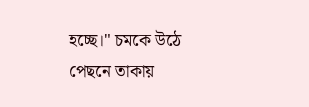হচ্ছে।" চমকে উঠে পেছনে তাকায়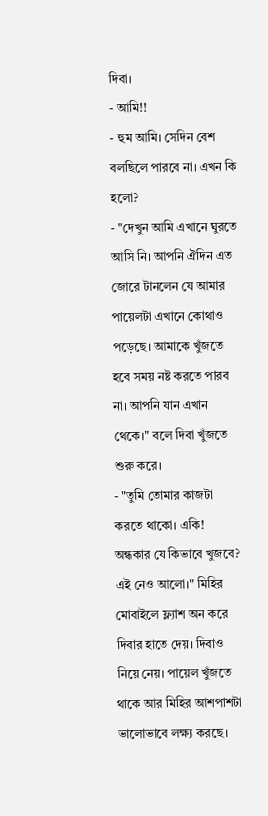দিবা।
- আমি!!
- হুম আমি। সেদিন বেশ বলছিলে পারবে না। এখন কি হলো?
- "দেখুন আমি এখানে ঘুরতে আসি নি। আপনি ঐদিন এত জোরে টানলেন যে আমার পায়েলটা এখানে কোথাও পড়েছে। আমাকে খুঁজতে হবে সময় নষ্ট করতে পারব না। আপনি যান এখান থেকে।" বলে দিবা খুঁজতে শুরু করে।
- "তুমি তোমার কাজটা করতে থাকো। একি! অন্ধকার যে কিভাবে খুজবে? এই নেও আলো।" মিহির মোবাইলে ফ্ল্যাশ অন করে দিবার হাতে দেয়। দিবাও নিয়ে নেয়। পায়েল খুঁজতে থাকে আর মিহির আশপাশটা ভালোভাবে লক্ষ্য করছে।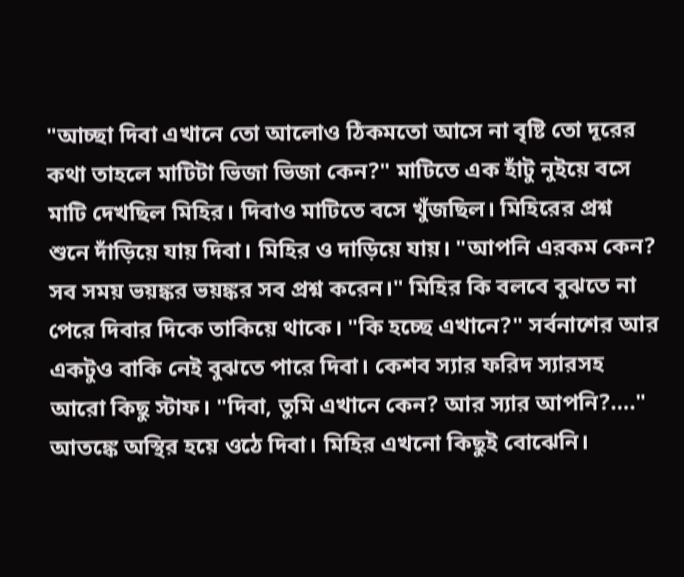"আচ্ছা দিবা এখানে তো আলোও ঠিকমতো আসে না বৃষ্টি তো দূরের কথা তাহলে মাটিটা ভিজা ভিজা কেন?" মাটিতে এক হাঁটু নুইয়ে বসে মাটি দেখছিল মিহির। দিবাও মাটিতে বসে খুঁজছিল। মিহিরের প্রশ্ন শুনে দাঁড়িয়ে যায় দিবা। মিহির ও দাড়িয়ে যায়। "আপনি এরকম কেন? সব সময় ভয়ঙ্কর ভয়ঙ্কর সব প্রশ্ন করেন।" মিহির কি বলবে বুঝতে না পেরে দিবার দিকে তাকিয়ে থাকে। "কি হচ্ছে এখানে?" সর্বনাশের আর একটুও বাকি নেই বুঝতে পারে দিবা। কেশব স্যার ফরিদ স্যারসহ আরো কিছু স্টাফ। "দিবা, তুমি এখানে কেন? আর স্যার আপনি?…." আতঙ্কে অস্থির হয়ে ওঠে দিবা। মিহির এখনো কিছুই বোঝেনি।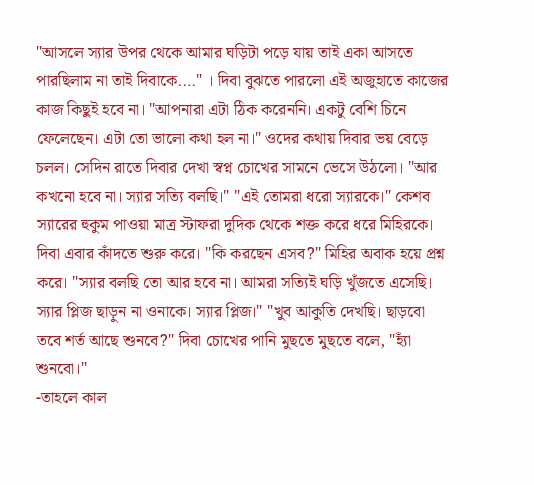"আসলে স্যার উপর থেকে আমার ঘড়িটা পড়ে যায় তাই একা আসতে পারছিলাম না তাই দিবাকে.…" । দিবা বুঝতে পারলো এই অজুহাতে কাজের কাজ কিছুই হবে না। "আপনারা এটা ঠিক করেননি। একটু বেশি চিনে ফেলেছেন। এটা তো ভালো কথা হল না।" ওদের কথায় দিবার ভয় বেড়ে চলল। সেদিন রাতে দিবার দেখা স্বপ্ন চোখের সামনে ভেসে উঠলো। "আর কখনো হবে না। স্যার সত্যি বলছি।" "এই তোমরা ধরো স্যারকে।" কেশব স্যারের হুকুম পাওয়া মাত্র স্টাফরা দুদিক থেকে শক্ত করে ধরে মিহিরকে। দিবা এবার কাঁদতে শুরু করে। "কি করছেন এসব?" মিহির অবাক হয়ে প্রশ্ন করে। "স্যার বলছি তো আর হবে না। আমরা সত্যিই ঘড়ি খুঁজতে এসেছি। স্যার প্লিজ ছাড়ুন না ওনাকে। স্যার প্লিজ।" "খুব আকুতি দেখছি। ছাড়বো তবে শর্ত আছে শুনবে?" দিবা চোখের পানি মুছতে মুছতে বলে, "হ্যাঁ শুনবো।"
-তাহলে কাল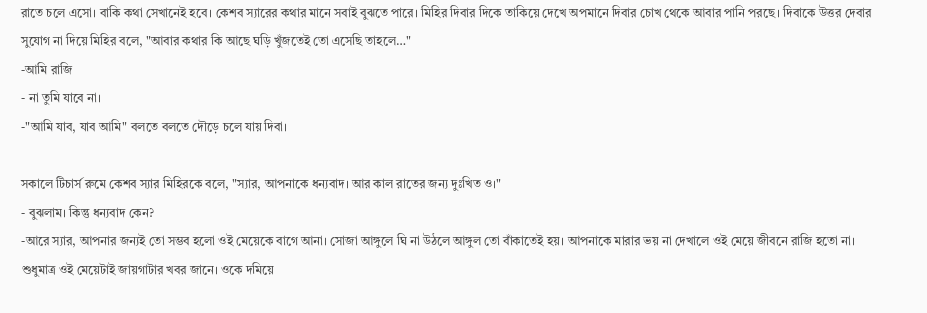রাতে চলে এসো। বাকি কথা সেখানেই হবে। কেশব স্যারের কথার মানে সবাই বুঝতে পারে। মিহির দিবার দিকে তাকিয়ে দেখে অপমানে দিবার চোখ থেকে আবার পানি পরছে। দিবাকে উত্তর দেবার সুযোগ না দিয়ে মিহির বলে, "আবার কথার কি আছে ঘড়ি খুঁজতেই তো এসেছি তাহলে…"
-আমি রাজি
- না তুমি যাবে না।
-"আমি যাব, যাব আমি" বলতে বলতে দৌড়ে চলে যায় দিবা।

সকালে টিচার্স রুমে কেশব স্যার মিহিরকে বলে, "স্যার, আপনাকে ধন্যবাদ। আর কাল রাতের জন্য দুঃখিত ও।"
- বুঝলাম। কিন্তু ধন্যবাদ কেন?
-আরে স্যার, আপনার জন্যই তো সম্ভব হলো ওই মেয়েকে বাগে আনা। সোজা আঙ্গুলে ঘি না উঠলে আঙ্গুল তো বাঁকাতেই হয়। আপনাকে মারার ভয় না দেখালে ওই মেয়ে জীবনে রাজি হতো না। শুধুমাত্র ওই মেয়েটাই জায়গাটার খবর জানে। ওকে দমিয়ে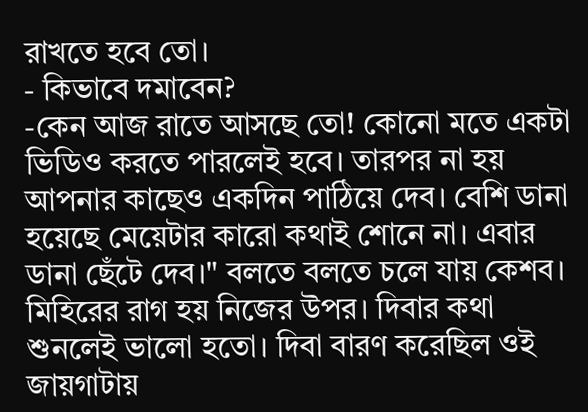রাখতে হবে তো।
- কিভাবে দমাবেন?
-কেন আজ রাতে আসছে তো! কোনো মতে একটা ভিডিও করতে পারলেই হবে। তারপর না হয় আপনার কাছেও একদিন পাঠিয়ে দেব। বেশি ডানা হয়েছে মেয়েটার কারো কথাই শোনে না। এবার ডানা ছেঁটে দেব।" বলতে বলতে চলে যায় কেশব। মিহিরের রাগ হয় নিজের উপর। দিবার কথা শুনলেই ভালো হতো। দিবা বারণ করেছিল ওই জায়গাটায়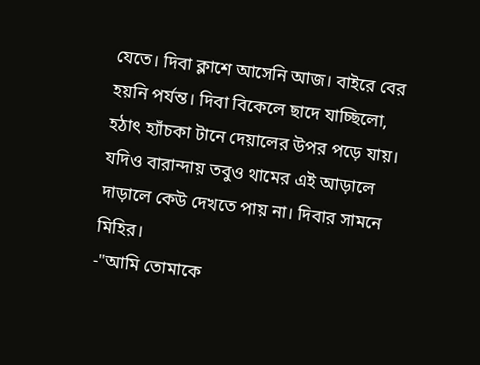যেতে। দিবা ক্লাশে আসেনি আজ। বাইরে বের হয়নি পর্যন্ত। দিবা বিকেলে ছাদে যাচ্ছিলো, হঠাৎ হ্যাঁচকা টানে দেয়ালের উপর পড়ে যায়। যদিও বারান্দায় তবুও থামের এই আড়ালে দাড়ালে কেউ দেখতে পায় না। দিবার সামনে মিহির।
-"আমি তোমাকে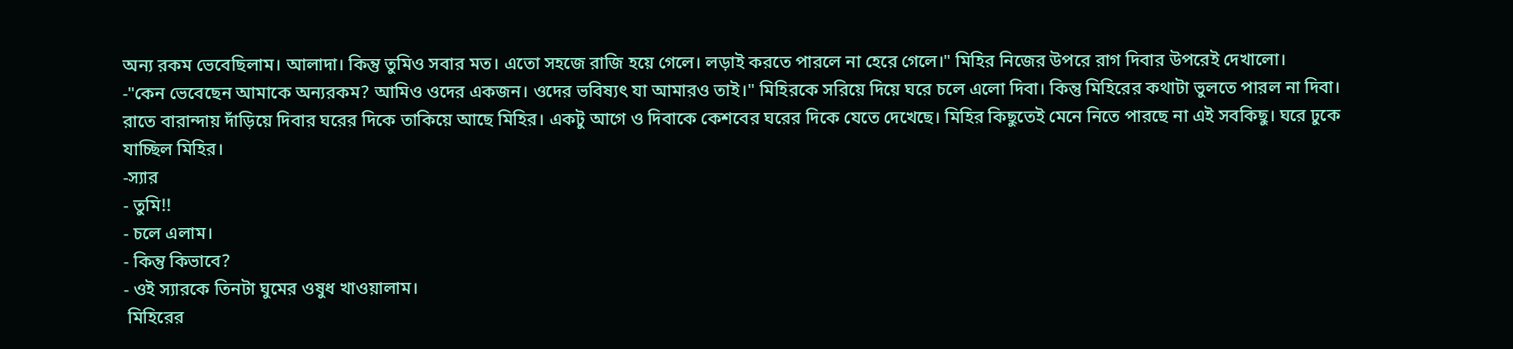অন্য রকম ভেবেছিলাম। আলাদা। কিন্তু তুমিও সবার মত। এতো সহজে রাজি হয়ে গেলে। লড়াই করতে পারলে না হেরে গেলে।" মিহির নিজের উপরে রাগ দিবার উপরেই দেখালো।
-"কেন ভেবেছেন আমাকে অন্যরকম? আমিও ওদের একজন। ওদের ভবিষ্যৎ যা আমারও তাই।" মিহিরকে সরিয়ে দিয়ে ঘরে চলে এলো দিবা। কিন্তু মিহিরের কথাটা ভুলতে পারল না দিবা। রাতে বারান্দায় দাঁড়িয়ে দিবার ঘরের দিকে তাকিয়ে আছে মিহির। একটু আগে ও দিবাকে কেশবের ঘরের দিকে যেতে দেখেছে। মিহির কিছুতেই মেনে নিতে পারছে না এই সবকিছু। ঘরে ঢুকে যাচ্ছিল মিহির।
-স্যার
- তুমি!!
- চলে এলাম।
- কিন্তু কিভাবে?
- ওই স্যারকে তিনটা ঘুমের ওষুধ খাওয়ালাম।
 মিহিরের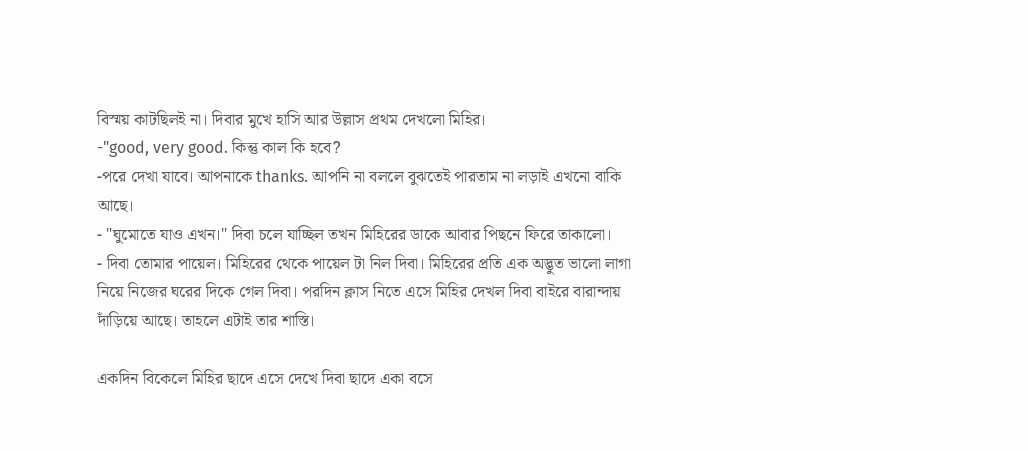বিস্ময় কাটছিলই না। দিবার মুখে হাসি আর উল্লাস প্রথম দেখলো মিহির।
-"good, very good. কিন্তু কাল কি হবে?
-পরে দেখা যাবে। আপনাকে thanks. আপনি না বললে বুঝতেই পারতাম না লড়াই এখনো বাকি আছে।
- "ঘুমোতে যাও এখন।" দিবা চলে যাচ্ছিল তখন মিহিরের ডাকে আবার পিছনে ফিরে তাকালো।
- দিবা তোমার পায়েল। মিহিরের থেকে পায়েল টা নিল দিবা। মিহিরের প্রতি এক অদ্ভুত ভালো লাগা নিয়ে নিজের ঘরের দিকে গেল দিবা। পরদিন ক্লাস নিতে এসে মিহির দেখল দিবা বাইরে বারান্দায় দাঁড়িয়ে আছে। তাহলে এটাই তার শাস্তি।

একদিন বিকেলে মিহির ছাদে এসে দেখে দিবা ছাদে একা বসে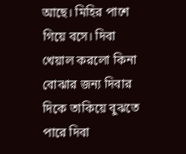আছে। মিহির পাশে গিয়ে বসে। দিবা খেয়াল করলো কিনা বোঝার জন্য দিবার দিকে তাকিয়ে বুঝতে পারে দিবা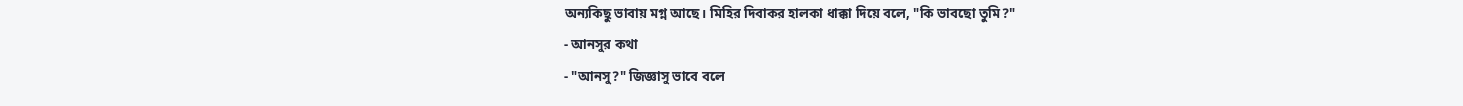অন্যকিছু ভাবায় মগ্ন আছে। মিহির দিবাকর হালকা ধাক্কা দিয়ে বলে, "কি ভাবছো তুমি?"
- আনসুর কথা
- "আনসু?" জিজ্ঞাসু ভাবে বলে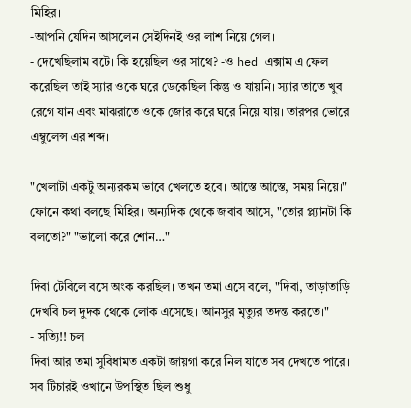মিহির।
-আপনি যেদিন আসলেন সেইদিনই ওর লাশ নিয়ে গেল।
- দেখেছিলাম বটে। কি হয়েছিল ওর সাথে? -ও hed এক্সাম এ ফেল করেছিল তাই স্যার ওকে ঘরে ডেকেছিল কিন্তু ও যায়নি। স্যার তাতে খুব রেগে যান এবং মাঝরাতে ওকে জোর করে ঘরে নিয়ে যায়। তারপর ভোরে এম্বুলেন্স এর শব্দ।

"খেলাটা একটু অন্যরকম ভাবে খেলতে হবে। আস্তে আস্তে, সময় নিয়ে।" ফোনে কথা বলছে মিহির। অন্যদিক থেকে জবাব আসে, "তোর প্ল্যানটা কি বলতো?" "ভালো করে শোন…"

দিবা টেবিলে বসে অংক করছিল। তখন তমা এসে বলে, "দিবা, তাড়াতাড়ি দেখবি চল দুদক থেকে লোক এসেছে। আনসুর মৃত্যুর তদন্ত করতে।"
- সত্যি!! চল
দিবা আর তমা সুবিধামত একটা জায়গা করে নিল যাতে সব দেখতে পারে। সব টিচারই ওখানে উপস্থিত ছিল শুধু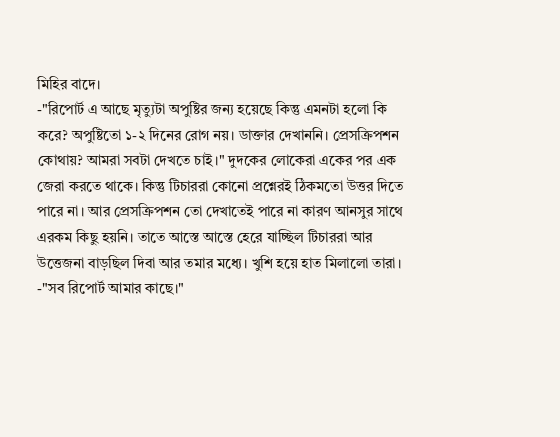মিহির বাদে।
-"রিপোর্ট এ আছে মৃত্যুটা অপুষ্টির জন্য হয়েছে কিন্তু এমনটা হলো কি করে? অপুষ্টিতো ১-২ দিনের রোগ নয়। ডাক্তার দেখাননি। প্রেসক্রিপশন কোথায়? আমরা সবটা দেখতে চাই।" দুদকের লোকেরা একের পর এক জেরা করতে থাকে। কিন্তু টিচাররা কোনো প্রশ্নেরই ঠিকমতো উত্তর দিতে পারে না। আর প্রেসক্রিপশন তো দেখাতেই পারে না কারণ আনসুর সাথে এরকম কিছু হয়নি। তাতে আস্তে আস্তে হেরে যাচ্ছিল টিচাররা আর উত্তেজনা বাড়ছিল দিবা আর তমার মধ্যে। খুশি হয়ে হাত মিলালো তারা।
-"সব রিপোর্ট আমার কাছে।"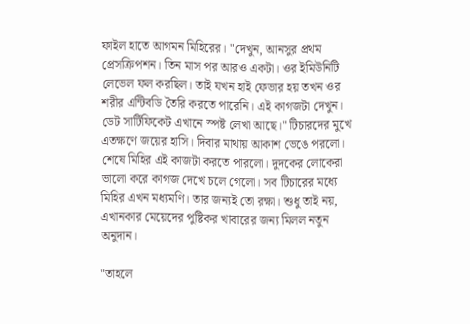ফাইল হাতে আগমন মিহিরের। "দেখুন, আনসুর প্রথম প্রেসক্রিপশন। তিন মাস পর আরও একটা। ওর ইমিউনিটি লেভেল ফল করছিল। তাই যখন হাই ফেভার হয় তখন ওর শরীর এন্টিবডি তৈরি করতে পারেনি। এই কাগজটা দেখুন। ডেট সার্টিফিকেট এখানে স্পষ্ট লেখা আছে।" টিচারদের মুখে এতক্ষণে জয়ের হাসি। দিবার মাথায় আকাশ ভেঙে পরলো। শেষে মিহির এই কাজটা করতে পারলো। দুদকের লোকেরা ভালো করে কাগজ দেখে চলে গেলো। সব টিচারের মধ্যে মিহির এখন মধ্যমণি। তার জন্যই তো রক্ষা। শুধু তাই নয়, এখানকার মেয়েদের পুষ্টিকর খাবারের জন্য মিলল নতুন অনুদান।

"তাহলে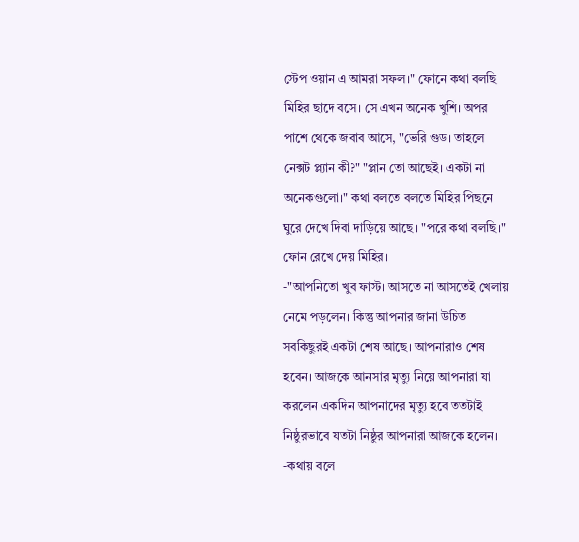স্টেপ ওয়ান এ আমরা সফল।" ফোনে কথা বলছি মিহির ছাদে বসে। সে এখন অনেক খুশি। অপর পাশে থেকে জবাব আসে, "ভেরি গুড। তাহলে নেক্সট প্ল্যান কী?" "প্লান তো আছেই। একটা না অনেকগুলো।" কথা বলতে বলতে মিহির পিছনে ঘুরে দেখে দিবা দাড়িয়ে আছে। "পরে কথা বলছি।" ফোন রেখে দেয় মিহির।
-"আপনিতো খুব ফাস্ট। আসতে না আসতেই খেলায় নেমে পড়লেন। কিন্তু আপনার জানা উচিত সবকিছুরই একটা শেষ আছে। আপনারাও শেষ হবেন। আজকে আনসার মৃত্যু নিয়ে আপনারা যা করলেন একদিন আপনাদের মৃত্যু হবে ততটাই নিষ্ঠুরভাবে যতটা নিষ্ঠুর আপনারা আজকে হলেন।
-কথায় বলে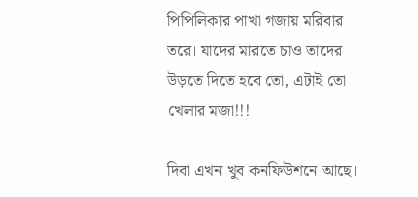পিপিলিকার পাখা গজায় মরিবার তরে। যাদের মারতে চাও তাদের উড়তে দিতে হবে তো, এটাই তো খেলার মজা!!!

দিবা এখন খুব কনফিউশনে আছে।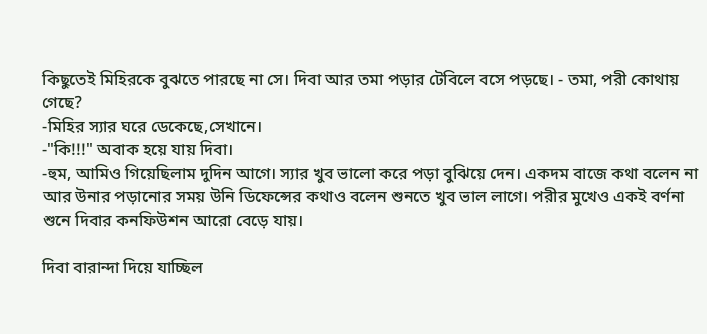কিছুতেই মিহিরকে বুঝতে পারছে না সে। দিবা আর তমা পড়ার টেবিলে বসে পড়ছে। - তমা, পরী কোথায় গেছে?
-মিহির স্যার ঘরে ডেকেছে,সেখানে।
-"কি!!!" অবাক হয়ে যায় দিবা।
-হুম, আমিও গিয়েছিলাম দুদিন আগে। স্যার খুব ভালো করে পড়া বুঝিয়ে দেন। একদম বাজে কথা বলেন না আর উনার পড়ানোর সময় উনি ডিফেন্সের কথাও বলেন শুনতে খুব ভাল লাগে। পরীর মুখেও একই বর্ণনা শুনে দিবার কনফিউশন আরো বেড়ে যায়।

দিবা বারান্দা দিয়ে যাচ্ছিল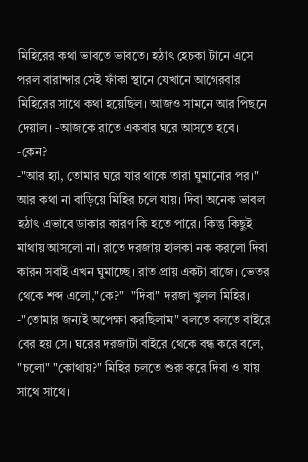মিহিরের কথা ভাবতে ভাবতে। হঠাৎ হেচকা টানে এসে পরল বারান্দার সেই ফাঁকা স্থানে যেখানে আগেরবার মিহিরের সাথে কথা হয়েছিল। আজও সামনে আর পিছনে দেয়াল। -আজকে রাতে একবার ঘরে আসতে হবে।
-কেন?
-"আর হ্যা, তোমার ঘরে যার থাকে তারা ঘুমানোর পর।" আর কথা না বাড়িয়ে মিহির চলে যায়। দিবা অনেক ভাবল হঠাৎ এভাবে ডাকার কারণ কি হতে পারে। কিন্তু কিছুই মাথায় আসলো না। রাতে দরজায় হালকা নক করলো দিবা কারন সবাই এখন ঘুমাচ্ছে। রাত প্রায় একটা বাজে। ভেতর থেকে শব্দ এলো,"কে?"  "দিবা" দরজা খুলল মিহির।
-"তোমার জন্যই অপেক্ষা করছিলাম" বলতে বলতে বাইরে বের হয় সে। ঘরের দরজাটা বাইরে থেকে বন্ধ করে বলে, "চলো" "কোথায়?" মিহির চলতে শুরু করে দিবা ও যায় সাথে সাথে।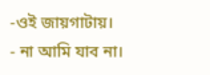-ওই জায়গাটায়।
- না আমি যাব না।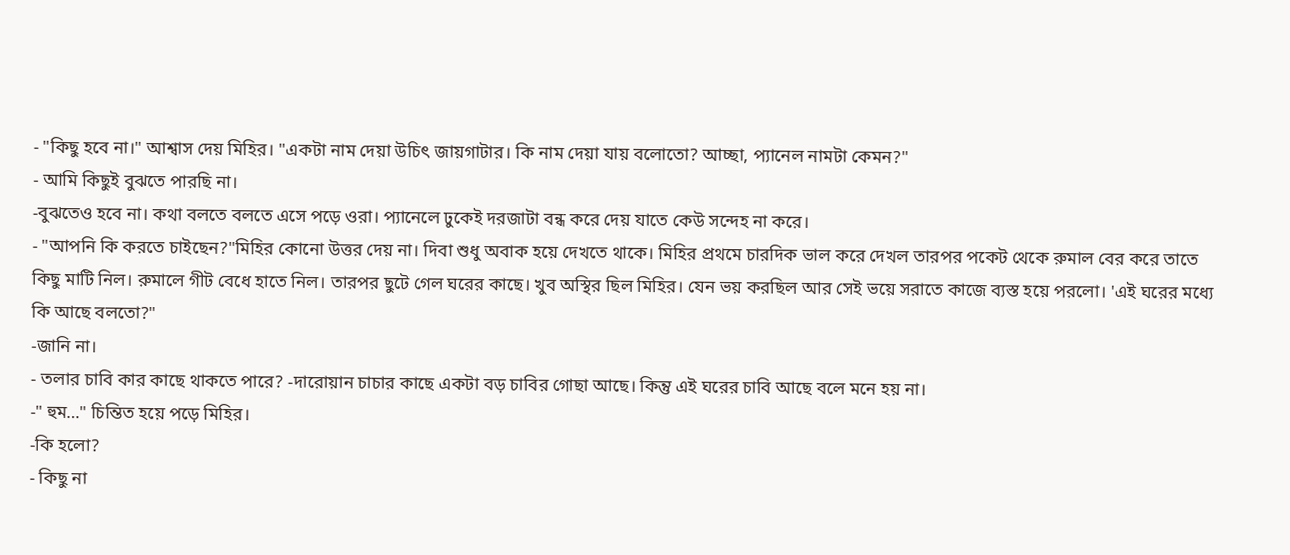- "কিছু হবে না।" আশ্বাস দেয় মিহির। "একটা নাম দেয়া উচিৎ জায়গাটার। কি নাম দেয়া যায় বলোতো? আচ্ছা, প্যানেল নামটা কেমন?"
- আমি কিছুই বুঝতে পারছি না।
-বুঝতেও হবে না। কথা বলতে বলতে এসে পড়ে ওরা। প্যানেলে ঢুকেই দরজাটা বন্ধ করে দেয় যাতে কেউ সন্দেহ না করে।
- "আপনি কি করতে চাইছেন?"মিহির কোনো উত্তর দেয় না। দিবা শুধু অবাক হয়ে দেখতে থাকে। মিহির প্রথমে চারদিক ভাল করে দেখল তারপর পকেট থেকে রুমাল বের করে তাতে কিছু মাটি নিল। রুমালে গীট বেধে হাতে নিল। তারপর ছুটে গেল ঘরের কাছে। খুব অস্থির ছিল মিহির। যেন ভয় করছিল আর সেই ভয়ে সরাতে কাজে ব্যস্ত হয়ে পরলো। 'এই ঘরের মধ্যে কি আছে বলতো?"
-জানি না।
- তলার চাবি কার কাছে থাকতে পারে? -দারোয়ান চাচার কাছে একটা বড় চাবির গোছা আছে। কিন্তু এই ঘরের চাবি আছে বলে মনে হয় না।
-" হুম…" চিন্তিত হয়ে পড়ে মিহির।
-কি হলো?
- কিছু না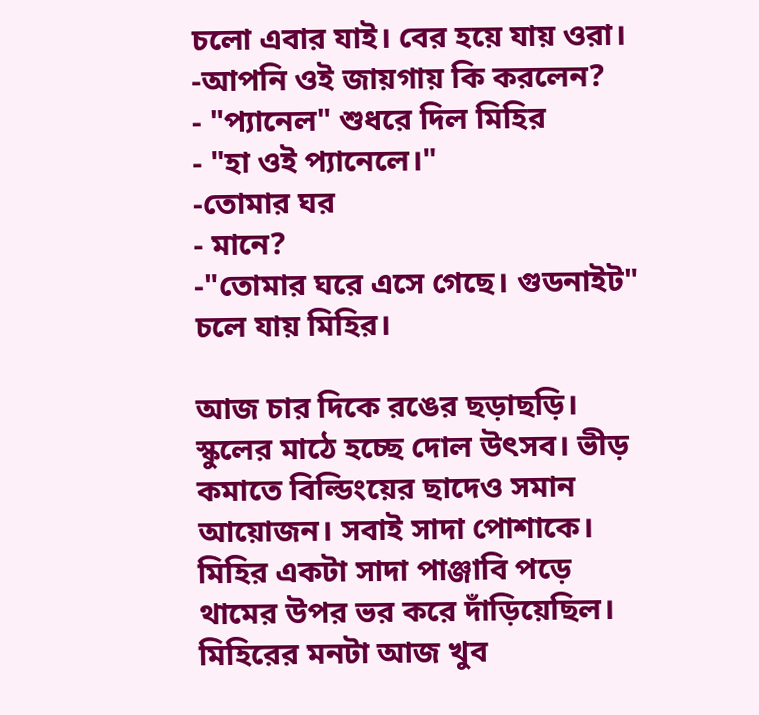চলো এবার যাই। বের হয়ে যায় ওরা।
-আপনি ওই জায়গায় কি করলেন?
- "প্যানেল" শুধরে দিল মিহির
- "হা ওই প্যানেলে।"
-তোমার ঘর
- মানে?
-"তোমার ঘরে এসে গেছে। গুডনাইট" চলে যায় মিহির।

আজ চার দিকে রঙের ছড়াছড়ি। স্কুলের মাঠে হচ্ছে দোল উৎসব। ভীড় কমাতে বিল্ডিংয়ের ছাদেও সমান আয়োজন। সবাই সাদা পোশাকে। মিহির একটা সাদা পাঞ্জাবি পড়ে থামের উপর ভর করে দাঁড়িয়েছিল। মিহিরের মনটা আজ খুব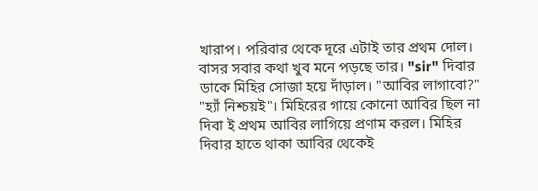খারাপ। পরিবার থেকে দূরে এটাই তার প্রথম দোল। বাসর সবার কথা খুব মনে পড়ছে তার। "sir" দিবার ডাকে মিহির সোজা হয়ে দাঁড়াল। "আবির লাগাবো?" "হ্যাঁ নিশ্চয়ই"। মিহিরের গায়ে কোনো আবির ছিল না দিবা ই প্রথম আবির লাগিয়ে প্রণাম করল। মিহির দিবার হাতে থাকা আবির থেকেই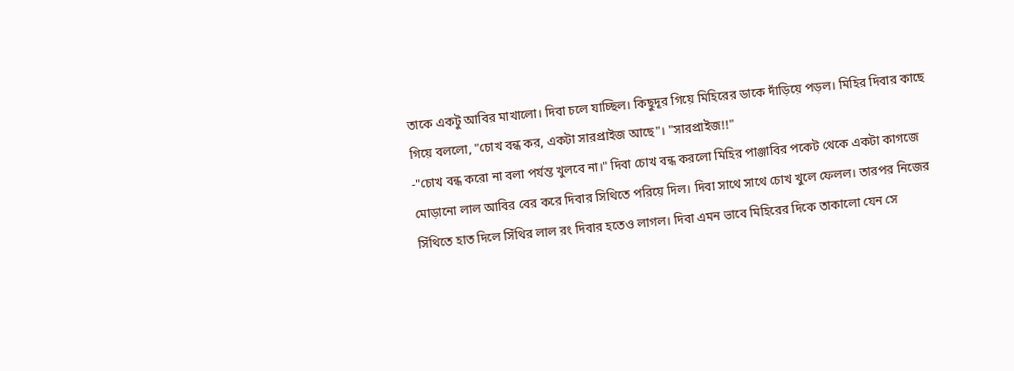তাকে একটু আবির মাখালো। দিবা চলে যাচ্ছিল। কিছুদূর গিয়ে মিহিরের ডাকে দাঁড়িয়ে পড়ল। মিহির দিবার কাছে গিয়ে বললো, "চোখ বন্ধ কর, একটা সারপ্রাইজ আছে"। "সারপ্রাইজ!!"
-"চোখ বন্ধ করো না বলা পর্যন্ত খুলবে না।" দিবা চোখ বন্ধ করলো মিহির পাঞ্জাবির পকেট থেকে একটা কাগজে মোড়ানো লাল আবির বের করে দিবার সিথিতে পরিয়ে দিল। দিবা সাথে সাথে চোখ খুলে ফেলল। তারপর নিজের সিঁথিতে হাত দিলে সিঁথির লাল রং দিবার হতেও লাগল। দিবা এমন ভাবে মিহিরের দিকে তাকালো যেন সে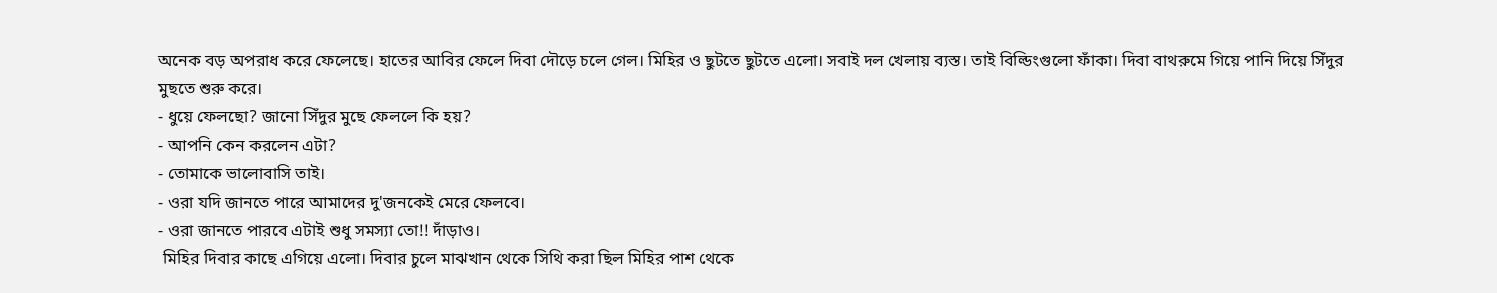অনেক বড় অপরাধ করে ফেলেছে। হাতের আবির ফেলে দিবা দৌড়ে চলে গেল। মিহির ও ছুটতে ছুটতে এলো। সবাই দল খেলায় ব্যস্ত। তাই বিল্ডিংগুলো ফাঁকা। দিবা বাথরুমে গিয়ে পানি দিয়ে সিঁদুর মুছতে শুরু করে।
- ধুয়ে ফেলছো? জানো সিঁদুর মুছে ফেললে কি হয়?
- আপনি কেন করলেন এটা?
- তোমাকে ভালোবাসি তাই।
- ওরা যদি জানতে পারে আমাদের দু'জনকেই মেরে ফেলবে।
- ওরা জানতে পারবে এটাই শুধু সমস্যা তো!! দাঁড়াও।
 মিহির দিবার কাছে এগিয়ে এলো। দিবার চুলে মাঝখান থেকে সিথি করা ছিল মিহির পাশ থেকে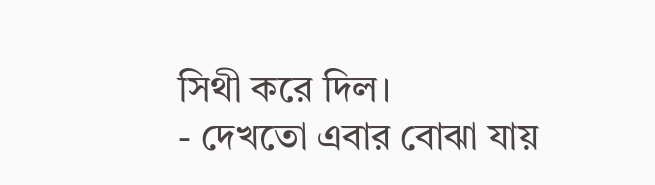সিথী করে দিল।
- দেখতো এবার বোঝা যায়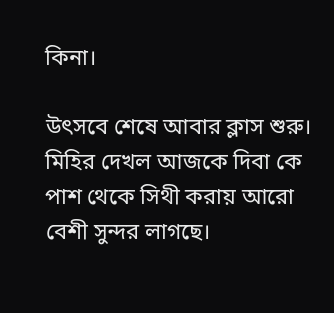কিনা।

উৎসবে শেষে আবার ক্লাস শুরু। মিহির দেখল আজকে দিবা কে পাশ থেকে সিথী করায় আরো বেশী সুন্দর লাগছে।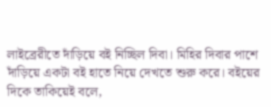লাইব্রেরীতে দাঁড়িয়ে বই নিচ্ছিল দিবা। মিহির দিবার পাশে দাঁড়িয়ে একটা বই হাতে নিয়ে দেখতে শুরু করে। বইয়ের দিকে তাকিয়েই বলে,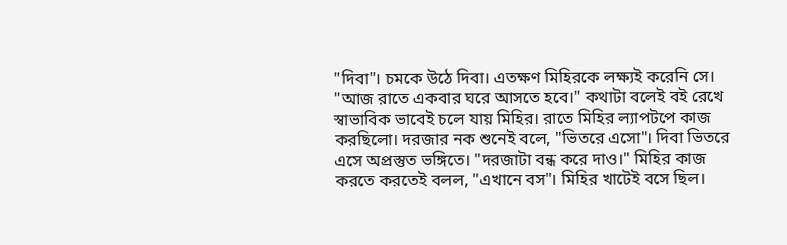"দিবা"। চমকে উঠে দিবা। এতক্ষণ মিহিরকে লক্ষ্যই করেনি সে। "আজ রাতে একবার ঘরে আসতে হবে।" কথাটা বলেই বই রেখে স্বাভাবিক ভাবেই চলে যায় মিহির। রাতে মিহির ল্যাপটপে কাজ করছিলো। দরজার নক শুনেই বলে, "ভিতরে এসো"। দিবা ভিতরে এসে অপ্রস্তুত ভঙ্গিতে। "দরজাটা বন্ধ করে দাও।" মিহির কাজ করতে করতেই বলল, "এখানে বস"। মিহির খাটেই বসে ছিল।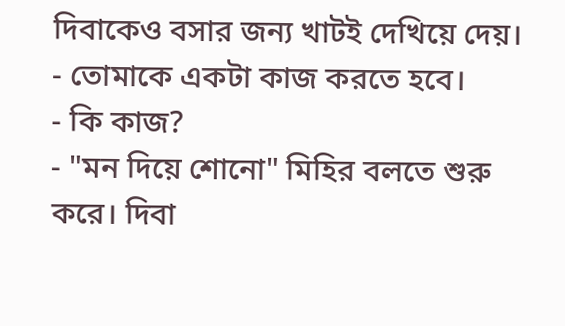দিবাকেও বসার জন্য খাটই দেখিয়ে দেয়।
- তোমাকে একটা কাজ করতে হবে।
- কি কাজ?
- "মন দিয়ে শোনো" মিহির বলতে শুরু করে। দিবা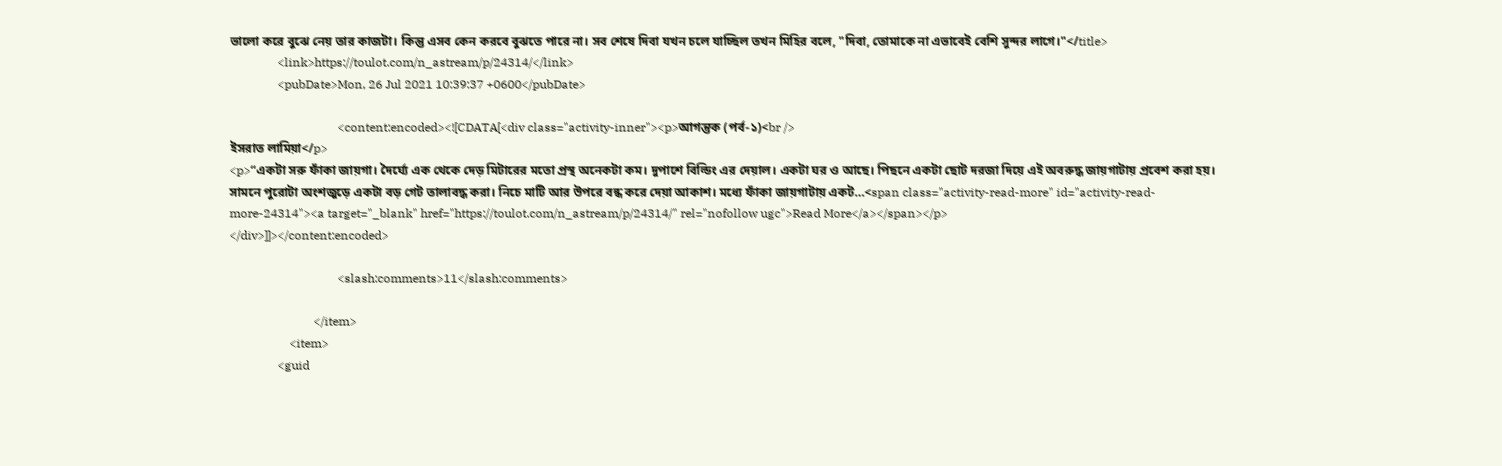ভালো করে বুঝে নেয় তার কাজটা। কিন্তু এসব কেন করবে বুঝতে পারে না। সব শেষে দিবা যখন চলে যাচ্ছিল তখন মিহির বলে, "দিবা, তোমাকে না এভাবেই বেশি সুন্দর লাগে।"</title>
                <link>https://toulot.com/n_astream/p/24314/</link>
                <pubDate>Mon, 26 Jul 2021 10:39:37 +0600</pubDate>

                                    <content:encoded><![CDATA[<div class="activity-inner"><p>আগন্তুক (পর্ব-১)<br />
ইসরাত লামিয়া</p>
<p>“একটা সরু ফাঁকা জায়গা। দৈর্ঘ্যে এক থেকে দেড় মিটারের মতো প্রস্থ অনেকটা কম। দুপাশে বিল্ডিং এর দেয়াল। একটা ঘর ও আছে। পিছনে একটা ছোট দরজা দিয়ে এই অবরুদ্ধ জায়গাটায় প্রবেশ করা হয়। সামনে পুরোটা অংশজুড়ে একটা বড় গেট তালাবদ্ধ করা। নিচে মাটি আর উপরে বন্ধ করে দেয়া আকাশ। মধ্যে ফাঁকা জায়গাটায় একট…<span class="activity-read-more" id="activity-read-more-24314"><a target="_blank" href="https://toulot.com/n_astream/p/24314/" rel="nofollow ugc">Read More</a></span></p>
</div>]]></content:encoded>

                                    <slash:comments>11</slash:comments>

                            </item>
                    <item>
                <guid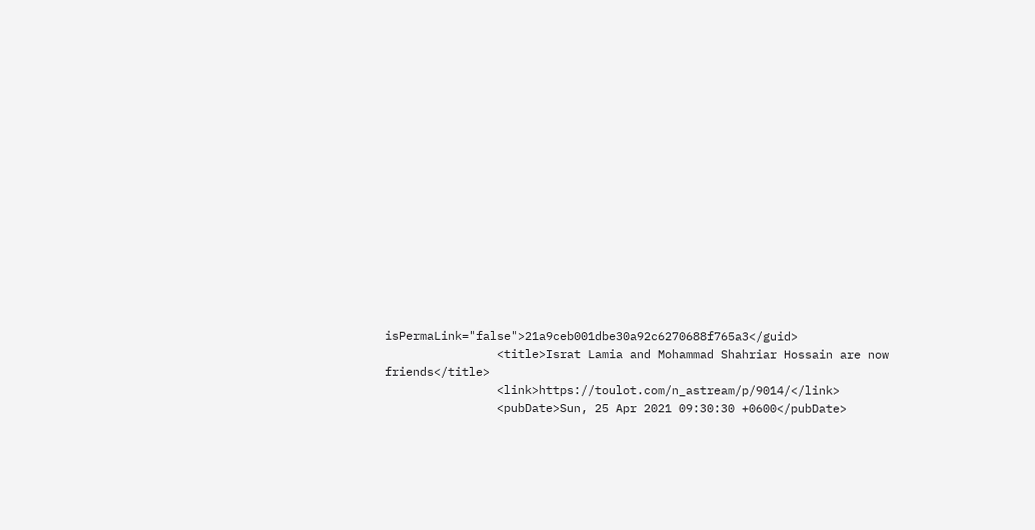isPermaLink="false">21a9ceb001dbe30a92c6270688f765a3</guid>
                <title>Israt Lamia and Mohammad Shahriar Hossain are now friends</title>
                <link>https://toulot.com/n_astream/p/9014/</link>
                <pubDate>Sun, 25 Apr 2021 09:30:30 +0600</pubDate>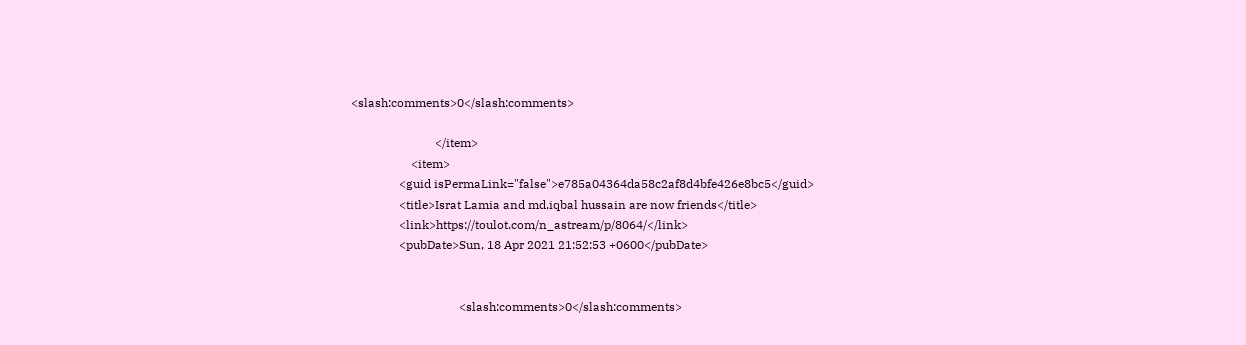<slash:comments>0</slash:comments>

                            </item>
                    <item>
                <guid isPermaLink="false">e785a04364da58c2af8d4bfe426e8bc5</guid>
                <title>Israt Lamia and md.iqbal hussain are now friends</title>
                <link>https://toulot.com/n_astream/p/8064/</link>
                <pubDate>Sun, 18 Apr 2021 21:52:53 +0600</pubDate>


                                    <slash:comments>0</slash:comments>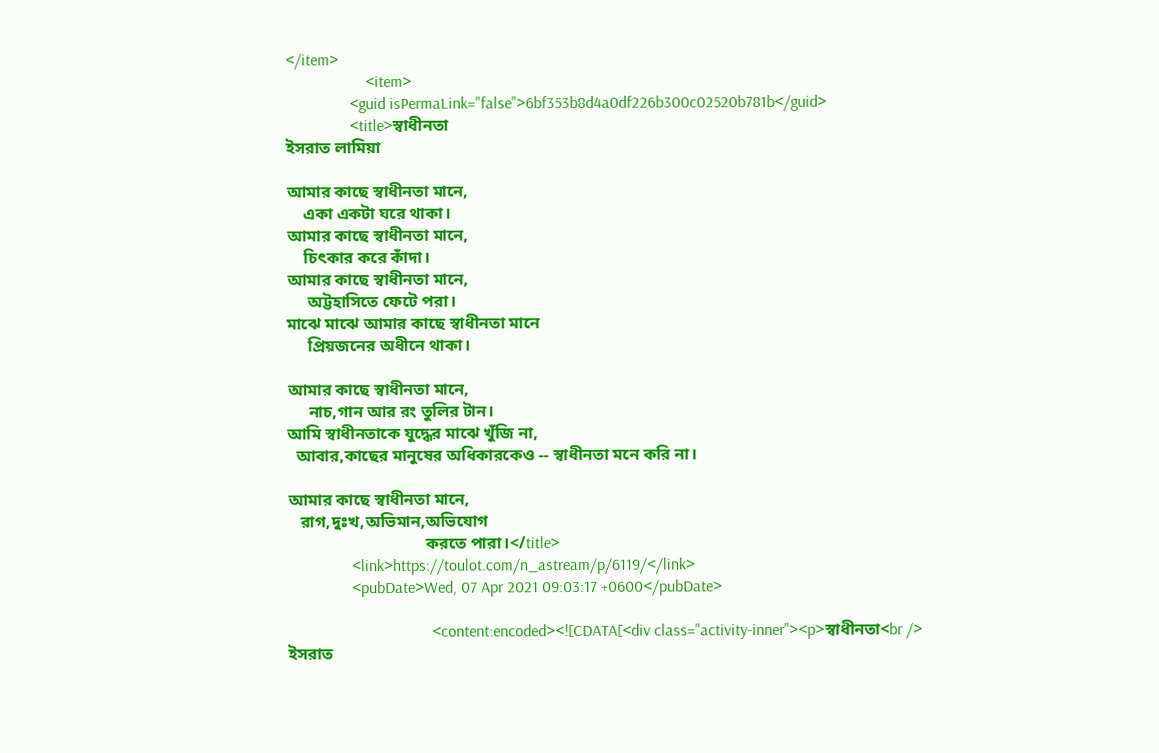</item>
                    <item>
                <guid isPermaLink="false">6bf353b8d4a0df226b300c02520b781b</guid>
                <title>স্বাধীনতা
ইসরাত লামিয়া

আমার কাছে স্বাধীনতা মানে,
    একা একটা ঘরে থাকা।
আমার কাছে স্বাধীনতা মানে,
    চিৎকার করে কাঁদা।
আমার কাছে স্বাধীনতা মানে,
     অট্টহাসিতে ফেটে পরা।
মাঝে মাঝে আমার কাছে স্বাধীনতা মানে
     প্রিয়জনের অধীনে থাকা।

আমার কাছে স্বাধীনতা মানে,
     নাচ,গান আর রং তুলির টান।
আমি স্বাধীনতাকে যুদ্ধের মাঝে খুঁজি না,
  আবার,কাছের মানুষের অধিকারকেও -- স্বাধীনতা মনে করি না।

আমার কাছে স্বাধীনতা মানে,
   রাগ,দুঃখ,অভিমান,অভিযোগ
                                 করতে পারা।</title>
                <link>https://toulot.com/n_astream/p/6119/</link>
                <pubDate>Wed, 07 Apr 2021 09:03:17 +0600</pubDate>

                                    <content:encoded><![CDATA[<div class="activity-inner"><p>স্বাধীনতা<br />
ইসরাত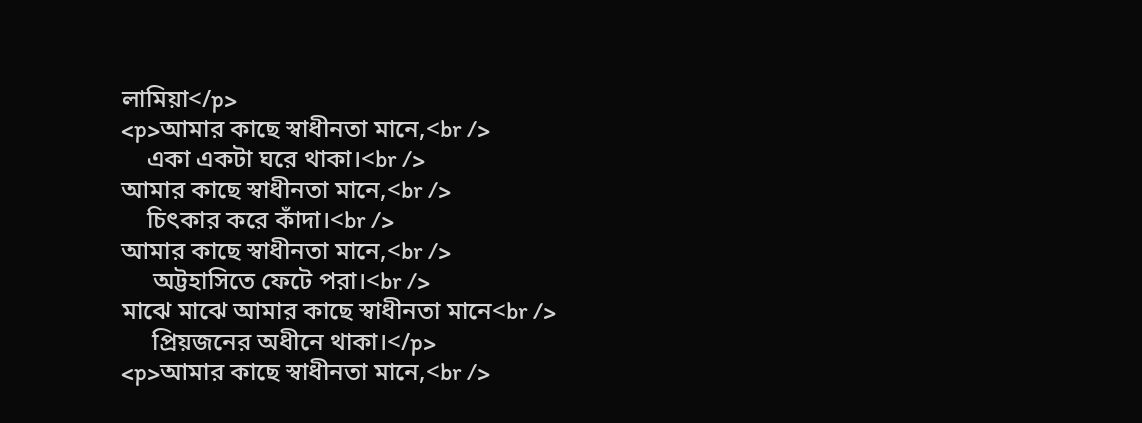লামিয়া</p>
<p>আমার কাছে স্বাধীনতা মানে,<br />
    একা একটা ঘরে থাকা।<br />
আমার কাছে স্বাধীনতা মানে,<br />
    চিৎকার করে কাঁদা।<br />
আমার কাছে স্বাধীনতা মানে,<br />
     অট্টহাসিতে ফেটে পরা।<br />
মাঝে মাঝে আমার কাছে স্বাধীনতা মানে<br />
     প্রিয়জনের অধীনে থাকা।</p>
<p>আমার কাছে স্বাধীনতা মানে,<br />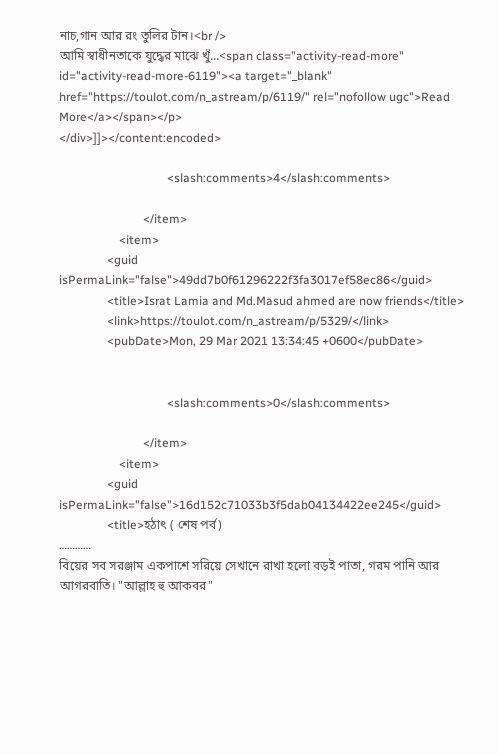নাচ,গান আর রং তুলির টান।<br />
আমি স্বাধীনতাকে যুদ্ধের মাঝে খুঁ…<span class="activity-read-more" id="activity-read-more-6119"><a target="_blank" href="https://toulot.com/n_astream/p/6119/" rel="nofollow ugc">Read More</a></span></p>
</div>]]></content:encoded>

                                    <slash:comments>4</slash:comments>

                            </item>
                    <item>
                <guid isPermaLink="false">49dd7b0f61296222f3fa3017ef58ec86</guid>
                <title>Israt Lamia and Md.Masud ahmed are now friends</title>
                <link>https://toulot.com/n_astream/p/5329/</link>
                <pubDate>Mon, 29 Mar 2021 13:34:45 +0600</pubDate>


                                    <slash:comments>0</slash:comments>

                            </item>
                    <item>
                <guid isPermaLink="false">16d152c71033b3f5dab04134422ee245</guid>
                <title>হঠাৎ ( শেষ পর্ব)
…………
বিয়ের সব সরঞ্জাম একপাশে সরিয়ে সেখানে রাখা হলো বড়ই পাতা, গরম পানি আর আগরবাতি। "আল্লাহ হু আকবর"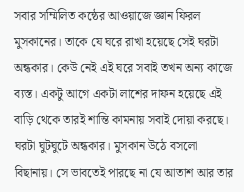সবার সম্মিলিত কন্ঠের আওয়াজে জ্ঞান ফিরল মুসকানের। তাকে যে ঘরে রাখা হয়েছে সেই ঘরটা অন্ধকার। কেউ নেই এই ঘরে সবাই তখন অন্য কাজে ব্যস্ত। একটু আগে একটা লাশের দাফন হয়েছে এই বাড়ি থেকে তারই শান্তি কামনায় সবাই দোয়া করছে। ঘরটা ঘুটঘুটে অন্ধকার। মুসকান উঠে বসলো বিছানায়। সে ভাবতেই পারছে না যে আতাশ আর তার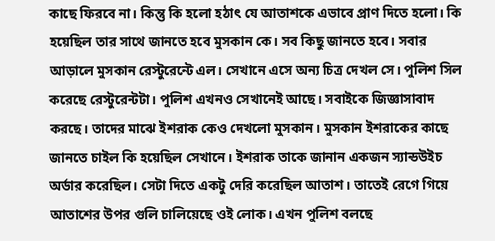কাছে ফিরবে না। কিন্তু কি হলো হঠাৎ যে আতাশকে এভাবে প্রাণ দিতে হলো। কি হয়েছিল তার সাথে জানতে হবে মুসকান কে। সব কিছু জানতে হবে। সবার আড়ালে মুসকান রেস্টুরেন্টে এল। সেখানে এসে অন্য চিত্র দেখল সে। পুলিশ সিল করেছে রেস্টুরেন্টটা। পুলিশ এখনও সেখানেই আছে। সবাইকে জিজ্ঞাসাবাদ করছে। তাদের মাঝে ইশরাক কেও দেখলো মুসকান। মুসকান ইশরাকের কাছে জানতে চাইল কি হয়েছিল সেখানে। ইশরাক তাকে জানান একজন স্যান্ডউইচ অর্ডার করেছিল। সেটা দিতে একটু দেরি করেছিল আতাশ। তাতেই রেগে গিয়ে আতাশের উপর গুলি চালিয়েছে ওই লোক। এখন পুলিশ বলছে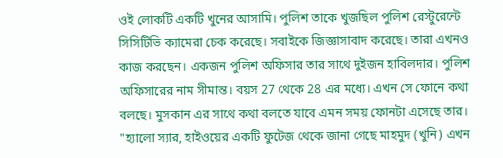ওই লোকটি একটি খুনের আসামি। পুলিশ তাকে খুজছিল পুলিশ রেস্টুরেন্টে সিসিটিভি ক্যামেরা চেক করেছে। সবাইকে জিজ্ঞাসাবাদ করেছে। তারা এখনও কাজ করছেন। একজন পুলিশ অফিসার তার সাথে দুইজন হাবিলদার। পুলিশ অফিসারের নাম সীমান্ত। বয়স 27 থেকে 28 এর মধ্যে। এখন সে ফোনে কথা বলছে। মুসকান এর সাথে কথা বলতে যাবে এমন সময় ফোনটা এসেছে তার। "হ্যালো স্যার, হাইওয়ের একটি ফুটেজ থেকে জানা গেছে মাহমুদ (খুনি) এখন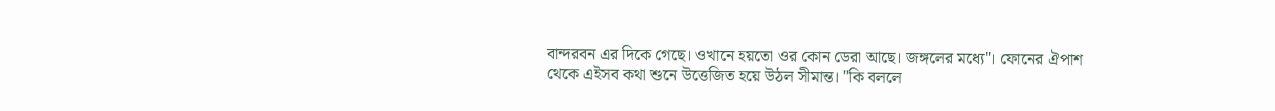বান্দরবন এর দিকে গেছে। ওখানে হয়তো ওর কোন ডেরা আছে। জঙ্গলের মধ্যে"। ফোনের ঐপাশ থেকে এইসব কথা শুনে উত্তেজিত হয়ে উঠল সীমান্ত। "কি বললে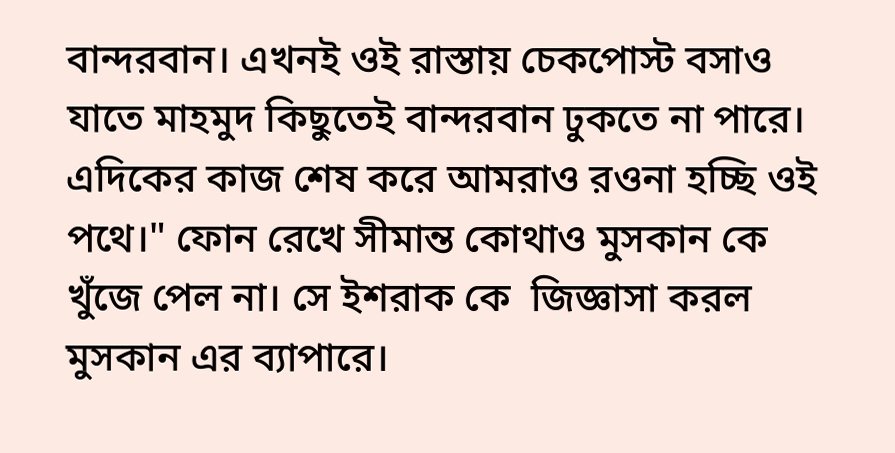বান্দরবান। এখনই ওই রাস্তায় চেকপোস্ট বসাও যাতে মাহমুদ কিছুতেই বান্দরবান ঢুকতে না পারে। এদিকের কাজ শেষ করে আমরাও রওনা হচ্ছি ওই পথে।" ফোন রেখে সীমান্ত কোথাও মুসকান কে খুঁজে পেল না। সে ইশরাক কে  জিজ্ঞাসা করল মুসকান এর ব্যাপারে।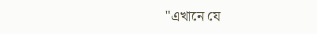"এখানে যে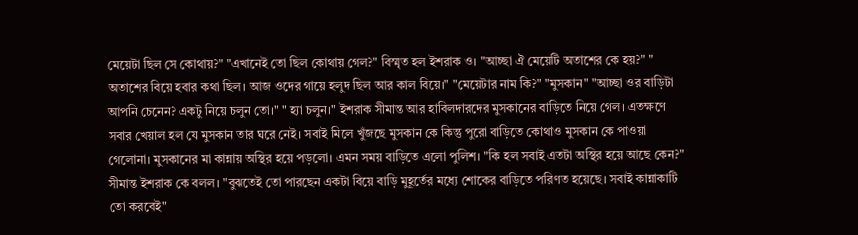মেয়েটা ছিল সে কোথায়?" "এখানেই তো ছিল কোথায় গেল?" বিস্মৃত হল ইশরাক ও। "আচ্ছা ঐ মেয়েটি অতাশের কে হয়?" " অতাশের বিয়ে হবার কথা ছিল। আজ ওদের গায়ে হলুদ ছিল আর কাল বিয়ে।" "মেয়েটার নাম কি?" "মুসকান" "আচ্ছা ওর বাড়িটা আপনি চেনেন? একটু নিয়ে চলুন তো।" " হ্যা চলুন।" ইশরাক সীমান্ত আর হাবিলদারদের মুসকানের বাড়িতে নিয়ে গেল। এতক্ষণে সবার খেয়াল হল যে মুসকান তার ঘরে নেই। সবাই মিলে খুঁজছে মুসকান কে কিন্তু পুরো বাড়িতে কোথাও মুসকান কে পাওয়া গেলোনা। মুসকানের মা কান্নায় অস্থির হয়ে পড়লো। এমন সময় বাড়িতে এলো পুলিশ। "কি হল সবাই এতটা অস্থির হয়ে আছে কেন?" সীমান্ত ইশরাক কে বলল। "বুঝতেই তো পারছেন একটা বিয়ে বাড়ি মুহূর্তের মধ্যে শোকের বাড়িতে পরিণত হয়েছে। সবাই কান্নাকাটি তো করবেই"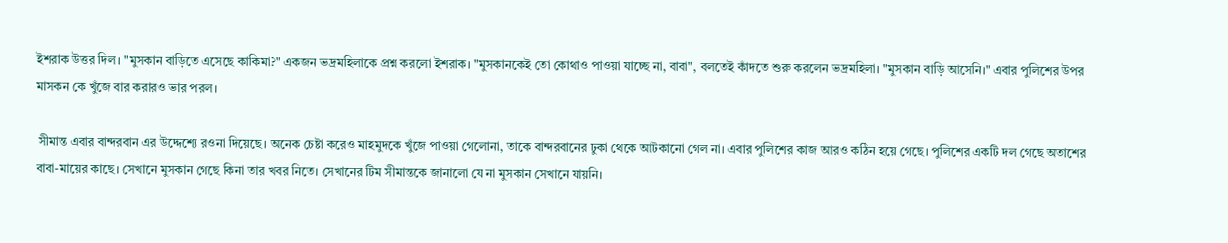ইশরাক উত্তর দিল। "মুসকান বাড়িতে এসেছে কাকিমা?" একজন ভদ্রমহিলাকে প্রশ্ন করলো ইশরাক। "মুসকানকেই তো কোথাও পাওয়া যাচ্ছে না, বাবা", বলতেই কাঁদতে শুরু করলেন ভদ্রমহিলা। "মুসকান বাড়ি আসেনি।" এবার পুলিশের উপর মাসকন কে খুঁজে বার করারও ভার পরল।

 সীমান্ত এবার বান্দরবান এর উদ্দেশ্যে রওনা দিয়েছে। অনেক চেষ্টা করেও মাহমুদকে খুঁজে পাওয়া গেলোনা, তাকে বান্দরবানের ঢুকা থেকে আটকানো গেল না। এবার পুলিশের কাজ আরও কঠিন হয়ে গেছে। পুলিশের একটি দল গেছে অতাশের বাবা-মায়ের কাছে। সেখানে মুসকান গেছে কিনা তার খবর নিতে। সেখানের টিম সীমান্তকে জানালো যে না মুসকান সেখানে যায়নি।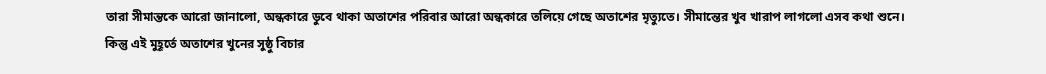তারা সীমান্তকে আরো জানালো, অন্ধকারে ডুবে থাকা অতাশের পরিবার আরো অন্ধকারে তলিয়ে গেছে অতাশের মৃত্যুতে। সীমান্তের খুব খারাপ লাগলো এসব কথা শুনে। কিন্তু এই মুহূর্তে অতাশের খুনের সুষ্ঠু বিচার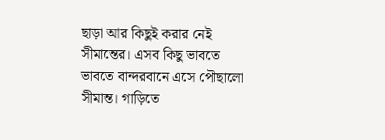ছাড়া আর কিছুই করার নেই সীমান্তের। এসব কিছু ভাবতে ভাবতে বান্দরবানে এসে পৌছালো সীমান্ত। গাড়িতে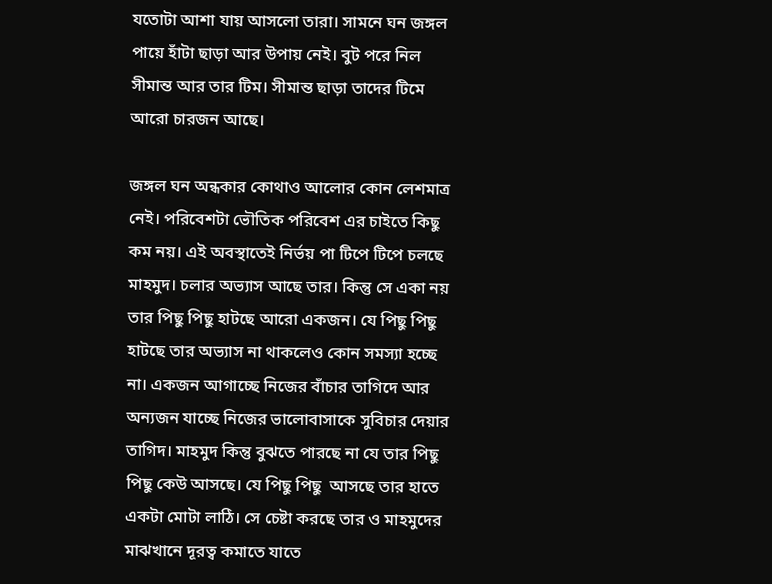যতোটা আশা যায় আসলো তারা। সামনে ঘন জঙ্গল পায়ে হাঁটা ছাড়া আর উপায় নেই। বুট পরে নিল সীমান্ত আর তার টিম। সীমান্ত ছাড়া তাদের টিমে আরো চারজন আছে।

জঙ্গল ঘন অন্ধকার কোথাও আলোর কোন লেশমাত্র নেই। পরিবেশটা ভৌতিক পরিবেশ এর চাইতে কিছু কম নয়। এই অবস্থাতেই নির্ভয় পা টিপে টিপে চলছে মাহমুদ। চলার অভ্যাস আছে তার। কিন্তু সে একা নয় তার পিছু পিছু হাটছে আরো একজন। যে পিছু পিছু হাটছে তার অভ্যাস না থাকলেও কোন সমস্যা হচ্ছে না। একজন আগাচ্ছে নিজের বাঁচার তাগিদে আর অন্যজন যাচ্ছে নিজের ভালোবাসাকে সুবিচার দেয়ার তাগিদ। মাহমুদ কিন্তু বুঝতে পারছে না যে তার পিছু পিছু কেউ আসছে। যে পিছু পিছু  আসছে তার হাতে একটা মোটা লাঠি। সে চেষ্টা করছে তার ও মাহমুদের মাঝখানে দূরত্ব কমাতে যাতে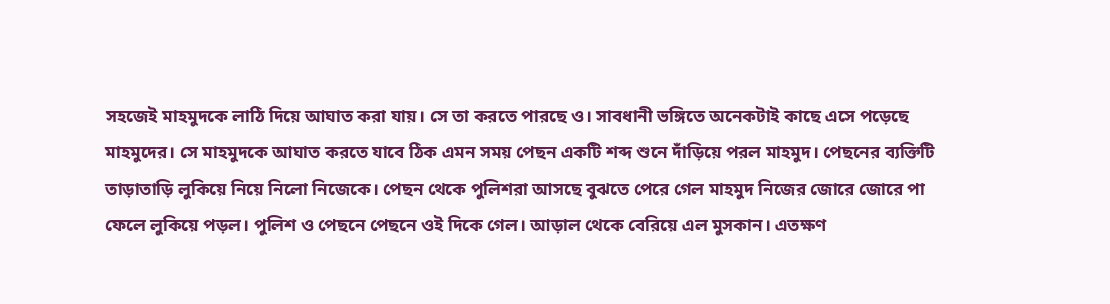সহজেই মাহমুদকে লাঠি দিয়ে আঘাত করা যায়। সে তা করতে পারছে ও। সাবধানী ভঙ্গিতে অনেকটাই কাছে এসে পড়েছে মাহমুদের। সে মাহমুদকে আঘাত করতে যাবে ঠিক এমন সময় পেছন একটি শব্দ শুনে দাঁড়িয়ে পরল মাহমুদ। পেছনের ব্যক্তিটি তাড়াতাড়ি লুকিয়ে নিয়ে নিলো নিজেকে। পেছন থেকে পুলিশরা আসছে বুঝতে পেরে গেল মাহমুদ নিজের জোরে জোরে পা ফেলে লুকিয়ে পড়ল। পুলিশ ও পেছনে পেছনে ওই দিকে গেল। আড়াল থেকে বেরিয়ে এল মুসকান। এতক্ষণ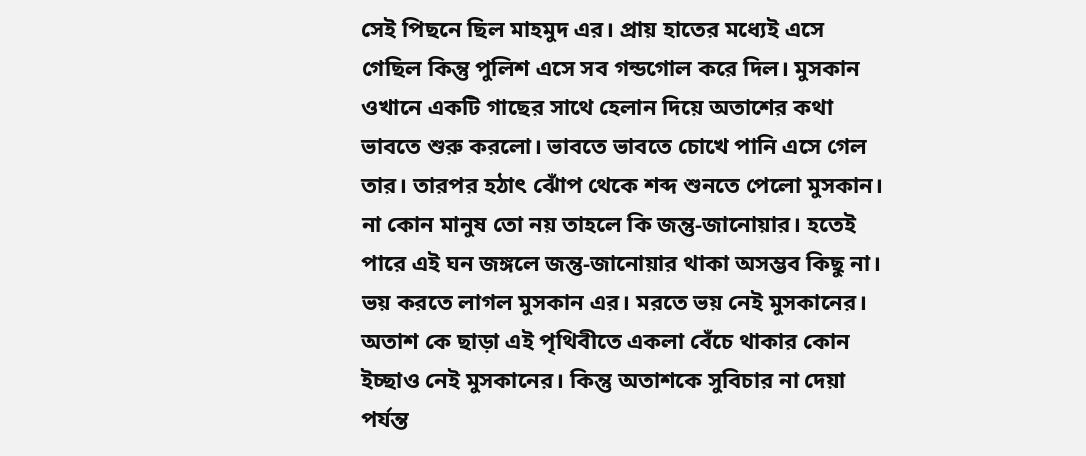সেই পিছনে ছিল মাহমুদ এর। প্রায় হাতের মধ্যেই এসে গেছিল কিন্তু পুলিশ এসে সব গন্ডগোল করে দিল। মুসকান ওখানে একটি গাছের সাথে হেলান দিয়ে অতাশের কথা ভাবতে শুরু করলো। ভাবতে ভাবতে চোখে পানি এসে গেল তার। তারপর হঠাৎ ঝোঁপ থেকে শব্দ শুনতে পেলো মুসকান। না কোন মানুষ তো নয় তাহলে কি জন্তু-জানোয়ার। হতেই পারে এই ঘন জঙ্গলে জন্তু-জানোয়ার থাকা অসম্ভব কিছু না। ভয় করতে লাগল মুসকান এর। মরতে ভয় নেই মুসকানের। অতাশ কে ছাড়া এই পৃথিবীতে একলা বেঁচে থাকার কোন ইচ্ছাও নেই মুসকানের। কিন্তু অতাশকে সুবিচার না দেয়া পর্যন্ত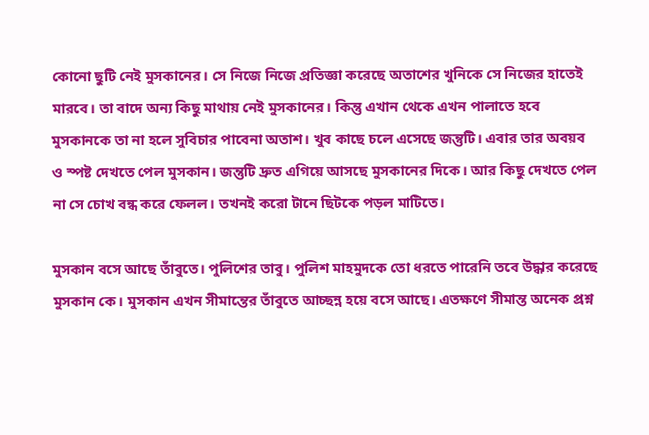কোনো ছুটি নেই মুসকানের। সে নিজে নিজে প্রতিজ্ঞা করেছে অতাশের খুনিকে সে নিজের হাতেই মারবে। তা বাদে অন্য কিছু মাথায় নেই মুসকানের। কিন্তু এখান থেকে এখন পালাতে হবে মুসকানকে তা না হলে সুবিচার পাবেনা অতাশ। খুব কাছে চলে এসেছে জন্তুটি। এবার তার অবয়ব ও স্পষ্ট দেখতে পেল মুসকান। জন্তুটি দ্রুত এগিয়ে আসছে মুসকানের দিকে। আর কিছু দেখতে পেল না সে চোখ বন্ধ করে ফেলল। তখনই করো টানে ছিটকে পড়ল মাটিতে।

মুসকান বসে আছে তাঁবুতে। পুলিশের তাবু। পুলিশ মাহমুদকে তো ধরতে পারেনি তবে উদ্ধার করেছে মুসকান কে। মুসকান এখন সীমান্তের তাঁবুতে আচ্ছন্ন হয়ে বসে আছে। এতক্ষণে সীমান্ত অনেক প্রশ্ন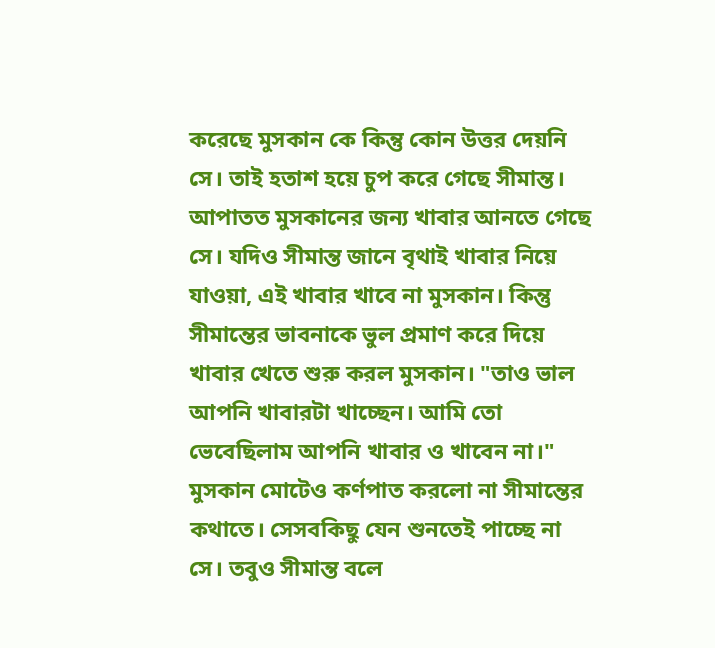করেছে মুসকান কে কিন্তু কোন উত্তর দেয়নি সে। তাই হতাশ হয়ে চুপ করে গেছে সীমান্ত। আপাতত মুসকানের জন্য খাবার আনতে গেছে সে। যদিও সীমান্ত জানে বৃথাই খাবার নিয়ে যাওয়া, এই খাবার খাবে না মুসকান। কিন্তু সীমান্তের ভাবনাকে ভুল প্রমাণ করে দিয়ে খাবার খেতে শুরু করল মুসকান। "তাও ভাল আপনি খাবারটা খাচ্ছেন। আমি তো ভেবেছিলাম আপনি খাবার ও খাবেন না।" মুসকান মোটেও কর্ণপাত করলো না সীমান্তের কথাতে। সেসবকিছু যেন শুনতেই পাচ্ছে না সে। তবুও সীমান্ত বলে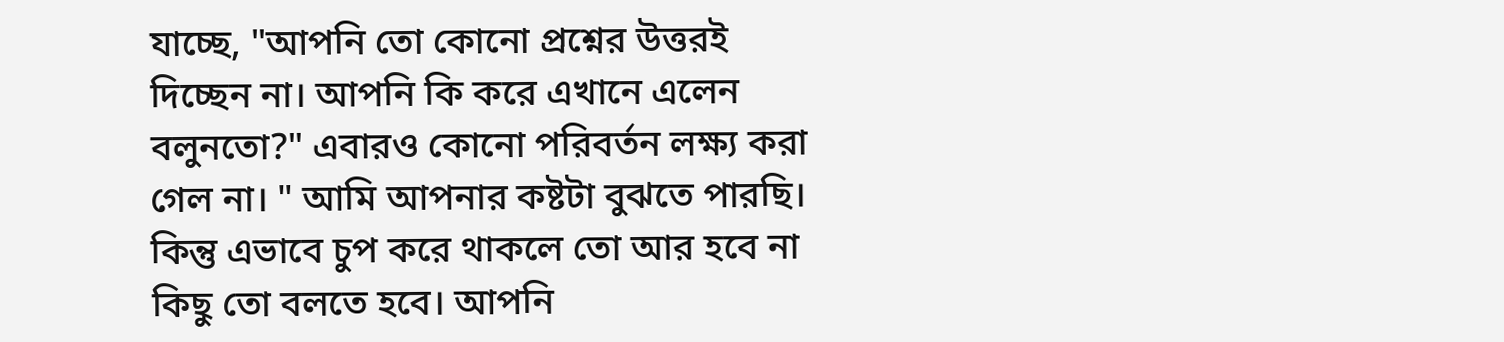যাচ্ছে, "আপনি তো কোনো প্রশ্নের উত্তরই দিচ্ছেন না। আপনি কি করে এখানে এলেন বলুনতো?" এবারও কোনো পরিবর্তন লক্ষ্য করা গেল না। " আমি আপনার কষ্টটা বুঝতে পারছি। কিন্তু এভাবে চুপ করে থাকলে তো আর হবে না কিছু তো বলতে হবে। আপনি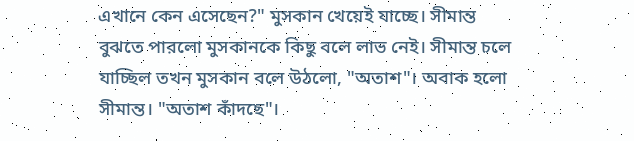এখানে কেন এসেছেন?" মুসকান খেয়েই যাচ্ছে। সীমান্ত বুঝতে পারলো মুসকানকে কিছু বলে লাভ নেই। সীমান্ত চলে যাচ্ছিল তখন মুসকান বলে উঠলো, "অতাশ"। অবাক হলো সীমান্ত। "অতাশ কাঁদছে"।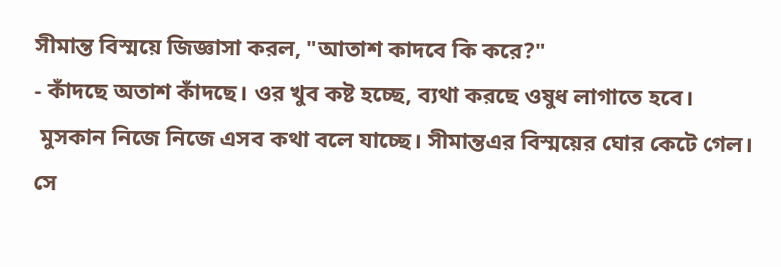সীমান্ত বিস্ময়ে জিজ্ঞাসা করল, "আতাশ কাদবে কি করে?"
- কাঁদছে অতাশ কাঁদছে। ওর খুব কষ্ট হচ্ছে, ব্যথা করছে ওষুধ লাগাতে হবে।
 মুসকান নিজে নিজে এসব কথা বলে যাচ্ছে। সীমান্তএর বিস্ময়ের ঘোর কেটে গেল। সে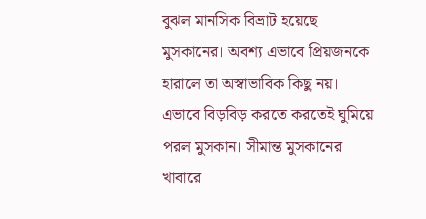বুঝল মানসিক বিভ্রাট হয়েছে মুসকানের। অবশ্য এভাবে প্রিয়জনকে হারালে তা অস্বাভাবিক কিছু নয়। এভাবে বিড়বিড় করতে করতেই ঘুমিয়ে পরল মুসকান। সীমান্ত মুসকানের খাবারে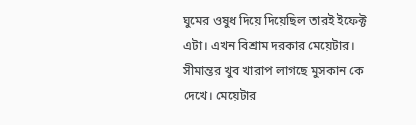ঘুমের ওষুধ দিয়ে দিয়েছিল তারই ইফেক্ট এটা। এখন বিশ্রাম দরকার মেয়েটার। সীমান্তর খুব খারাপ লাগছে মুসকান কে দেখে। মেয়েটার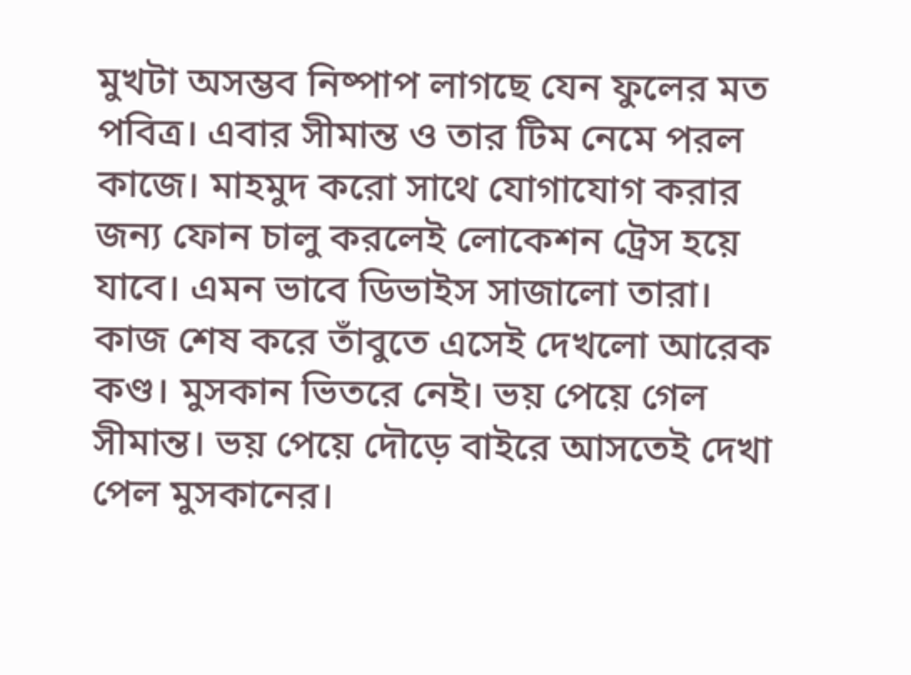মুখটা অসম্ভব নিষ্পাপ লাগছে যেন ফুলের মত পবিত্র। এবার সীমান্ত ও তার টিম নেমে পরল কাজে। মাহমুদ করো সাথে যোগাযোগ করার জন্য ফোন চালু করলেই লোকেশন ট্রেস হয়ে যাবে। এমন ভাবে ডিভাইস সাজালো তারা। কাজ শেষ করে তাঁবুতে এসেই দেখলো আরেক কণ্ড। মুসকান ভিতরে নেই। ভয় পেয়ে গেল সীমান্ত। ভয় পেয়ে দৌড়ে বাইরে আসতেই দেখা পেল মুসকানের।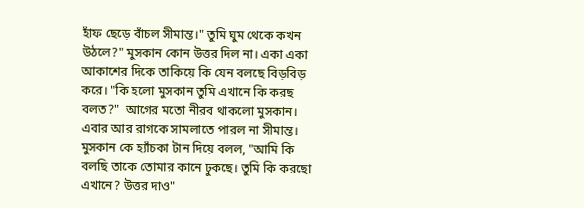হাঁফ ছেড়ে বাঁচল সীমান্ত।" তুমি ঘুম থেকে কখন উঠলে?" মুসকান কোন উত্তর দিল না। একা একা আকাশের দিকে তাকিয়ে কি যেন বলছে বিড়বিড় করে। "কি হলো মুসকান তুমি এখানে কি করছ বলত?"  আগের মতো নীরব থাকলো মুসকান। এবার আর রাগকে সামলাতে পারল না সীমান্ত। মুসকান কে হ্যাঁচকা টান দিয়ে বলল, "আমি কি বলছি তাকে তোমার কানে ঢুকছে। তুমি কি করছো এখানে? উত্তর দাও"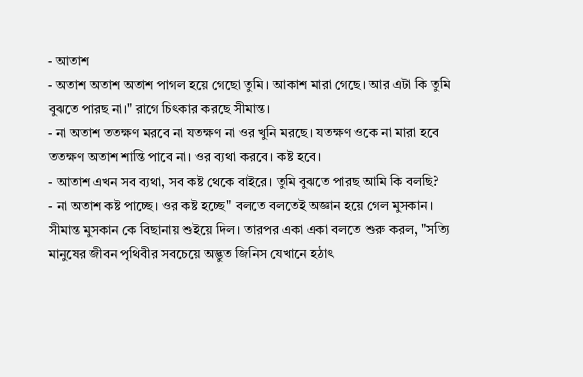- আতাশ
- অতাশ অতাশ অতাশ পাগল হয়ে গেছো তুমি। আকাশ মারা গেছে। আর এটা কি তুমি বুঝতে পারছ না।" রাগে চিৎকার করছে সীমান্ত।
- না অতাশ ততক্ষণ মরবে না যতক্ষণ না ওর খুনি মরছে। যতক্ষণ ওকে না মারা হবে ততক্ষণ অতাশ শান্তি পাবে না। ওর ব্যথা করবে। কষ্ট হবে।
- আতাশ এখন সব ব্যথা, সব কষ্ট থেকে বাইরে। তুমি বুঝতে পারছ আমি কি বলছি?
- না অতাশ কষ্ট পাচ্ছে। ওর কষ্ট হচ্ছে" বলতে বলতেই অজ্ঞান হয়ে গেল মুসকান। সীমান্ত মুসকান কে বিছানায় শুইয়ে দিল। তারপর একা একা বলতে শুরু করল, "সত্যি মানুষের জীবন পৃথিবীর সবচেয়ে অদ্ভুত জিনিস যেখানে হঠাৎ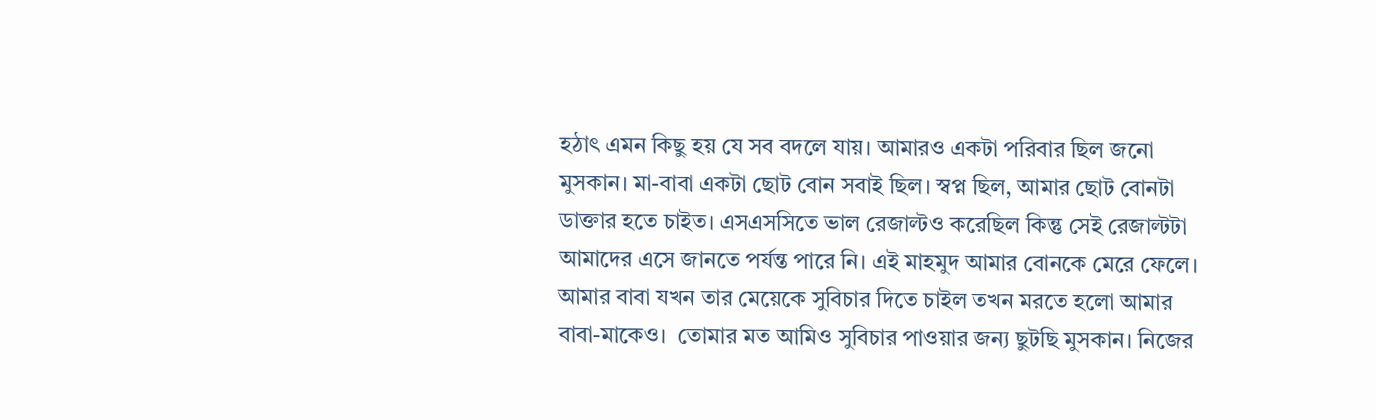হঠাৎ এমন কিছু হয় যে সব বদলে যায়। আমারও একটা পরিবার ছিল জনো মুসকান। মা-বাবা একটা ছোট বোন সবাই ছিল। স্বপ্ন ছিল, আমার ছোট বোনটা ডাক্তার হতে চাইত। এসএসসিতে ভাল রেজাল্টও করেছিল কিন্তু সেই রেজাল্টটা আমাদের এসে জানতে পর্যন্ত পারে নি। এই মাহমুদ আমার বোনকে মেরে ফেলে। আমার বাবা যখন তার মেয়েকে সুবিচার দিতে চাইল তখন মরতে হলো আমার বাবা-মাকেও।  তোমার মত আমিও সুবিচার পাওয়ার জন্য ছুটছি মুসকান। নিজের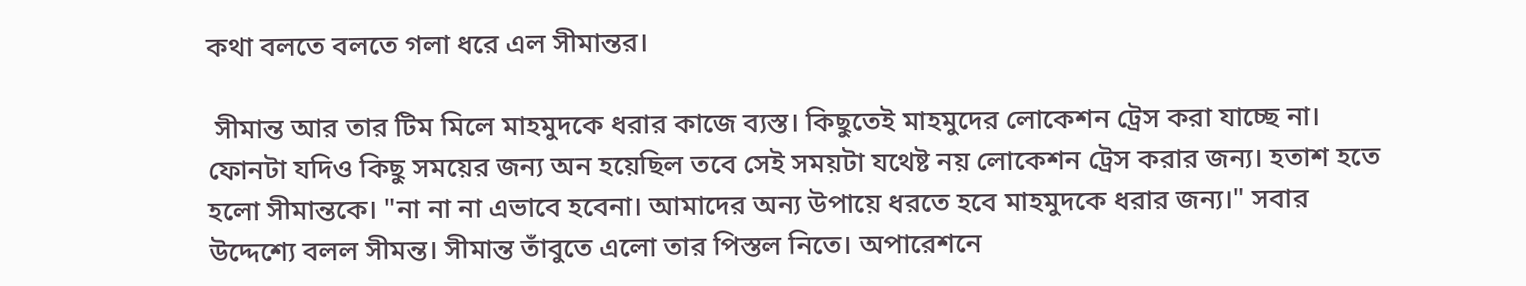কথা বলতে বলতে গলা ধরে এল সীমান্তর।

 সীমান্ত আর তার টিম মিলে মাহমুদকে ধরার কাজে ব্যস্ত। কিছুতেই মাহমুদের লোকেশন ট্রেস করা যাচ্ছে না। ফোনটা যদিও কিছু সময়ের জন্য অন হয়েছিল তবে সেই সময়টা যথেষ্ট নয় লোকেশন ট্রেস করার জন্য। হতাশ হতে হলো সীমান্তকে। "না না না এভাবে হবেনা। আমাদের অন্য উপায়ে ধরতে হবে মাহমুদকে ধরার জন্য।" সবার উদ্দেশ্যে বলল সীমন্ত। সীমান্ত তাঁবুতে এলো তার পিস্তল নিতে। অপারেশনে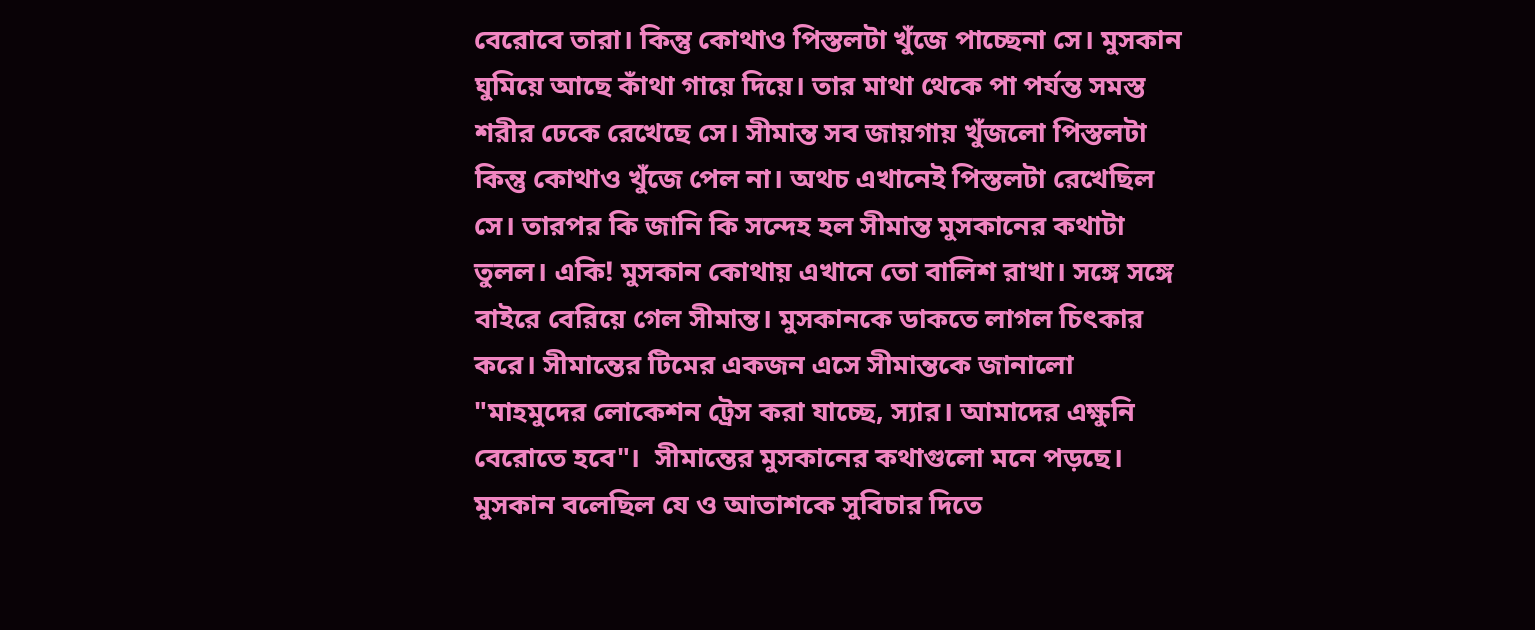বেরোবে তারা। কিন্তু কোথাও পিস্তলটা খুঁজে পাচ্ছেনা সে। মুসকান ঘুমিয়ে আছে কাঁথা গায়ে দিয়ে। তার মাথা থেকে পা পর্যন্ত সমস্ত শরীর ঢেকে রেখেছে সে। সীমান্ত সব জায়গায় খুঁজলো পিস্তলটা কিন্তু কোথাও খুঁজে পেল না। অথচ এখানেই পিস্তলটা রেখেছিল সে। তারপর কি জানি কি সন্দেহ হল সীমান্ত মুসকানের কথাটা  তুলল। একি! মুসকান কোথায় এখানে তো বালিশ রাখা। সঙ্গে সঙ্গে বাইরে বেরিয়ে গেল সীমান্ত। মুসকানকে ডাকতে লাগল চিৎকার করে। সীমান্তের টিমের একজন এসে সীমান্তকে জানালো "মাহমুদের লোকেশন ট্রেস করা যাচ্ছে, স্যার। আমাদের এক্ষুনি বেরোতে হবে"।  সীমান্তের মুসকানের কথাগুলো মনে পড়ছে। মুসকান বলেছিল যে ও আতাশকে সুবিচার দিতে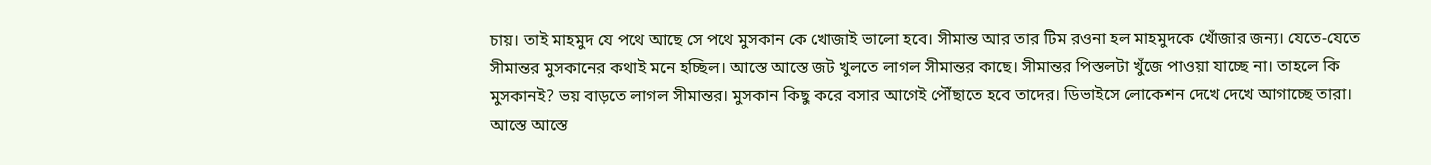চায়। তাই মাহমুদ যে পথে আছে সে পথে মুসকান কে খোজাই ভালো হবে। সীমান্ত আর তার টিম রওনা হল মাহমুদকে খোঁজার জন্য। যেতে-যেতে সীমান্তর মুসকানের কথাই মনে হচ্ছিল। আস্তে আস্তে জট খুলতে লাগল সীমান্তর কাছে। সীমান্তর পিস্তলটা খুঁজে পাওয়া যাচ্ছে না। তাহলে কি মুসকানই? ভয় বাড়তে লাগল সীমান্তর। মুসকান কিছু করে বসার আগেই পৌঁছাতে হবে তাদের। ডিভাইসে লোকেশন দেখে দেখে আগাচ্ছে তারা। আস্তে আস্তে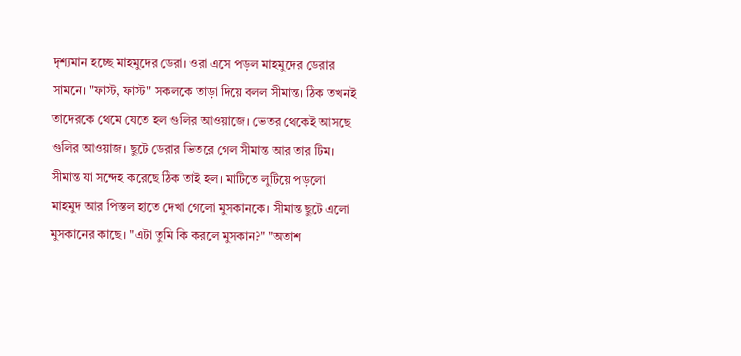দৃশ্যমান হচ্ছে মাহমুদের ডেরা। ওরা এসে পড়ল মাহমুদের ডেরার সামনে। "ফাস্ট, ফাস্ট" সকলকে তাড়া দিয়ে বলল সীমান্ত। ঠিক তখনই তাদেরকে থেমে যেতে হল গুলির আওয়াজে। ভেতর থেকেই আসছে গুলির আওয়াজ। ছুটে ডেরার ভিতরে গেল সীমান্ত আর তার টিম। সীমান্ত যা সন্দেহ করেছে ঠিক তাই হল। মাটিতে লুটিয়ে পড়লো মাহমুদ আর পিস্তল হাতে দেখা গেলো মুসকানকে। সীমান্ত ছুটে এলো মুসকানের কাছে। "এটা তুমি কি করলে মুসকান?" "অতাশ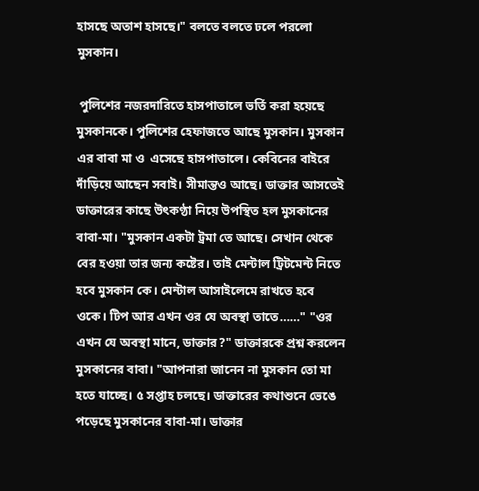হাসছে অতাশ হাসছে।" বলতে বলতে ঢলে পরলো মুসকান।

 পুলিশের নজরদারিতে হাসপাতালে ভর্তি করা হয়েছে মুসকানকে। পুলিশের হেফাজতে আছে মুসকান। মুসকান এর বাবা মা ও  এসেছে হাসপাতালে। কেবিনের বাইরে দাঁড়িয়ে আছেন সবাই। সীমান্তও আছে। ডাক্তার আসতেই ডাক্তারের কাছে উৎকণ্ঠা নিয়ে উপস্থিত হল মুসকানের বাবা-মা। "মুসকান একটা ট্রমা তে আছে। সেখান থেকে বের হওয়া তার জন্য কষ্টের। তাই মেন্টাল ট্রিটমেন্ট নিতে হবে মুসকান কে। মেন্টাল আসাইলেমে রাখতে হবে ওকে। টিপ আর এখন ওর যে অবস্থা তাতে……" "ওর এখন যে অবস্থা মানে, ডাক্তার?" ডাক্তারকে প্রশ্ন করলেন মুসকানের বাবা। "আপনারা জানেন না মুসকান তো মা হতে যাচ্ছে। ৫ সপ্তাহ চলছে। ডাক্তারের কথাশুনে ভেঙে পড়েছে মুসকানের বাবা-মা। ডাক্তার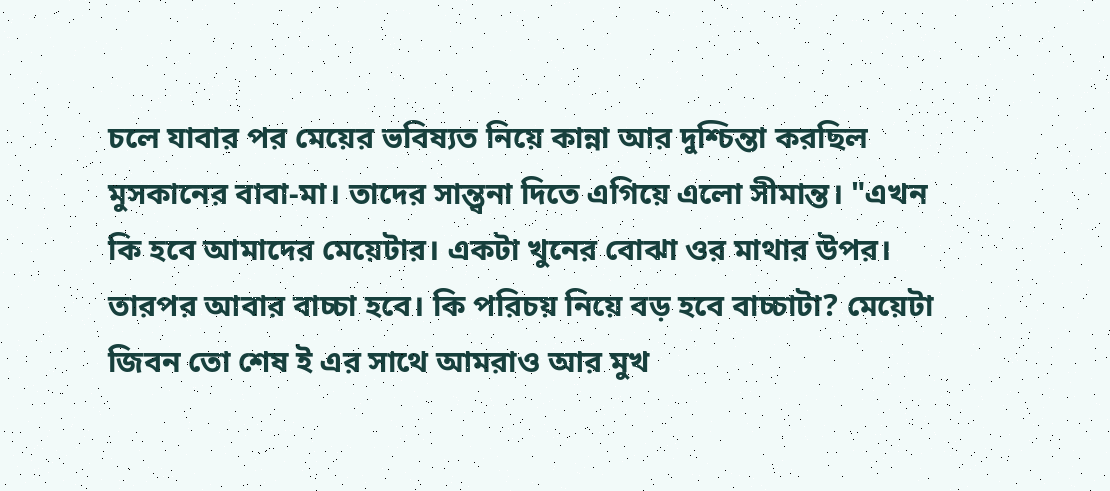চলে যাবার পর মেয়ের ভবিষ্যত নিয়ে কান্না আর দুশ্চিন্তা করছিল মুসকানের বাবা-মা। তাদের সান্ত্বনা দিতে এগিয়ে এলো সীমান্ত। "এখন কি হবে আমাদের মেয়েটার। একটা খুনের বোঝা ওর মাথার উপর। তারপর আবার বাচ্চা হবে। কি পরিচয় নিয়ে বড় হবে বাচ্চাটা? মেয়েটা জিবন তো শেষ ই এর সাথে আমরাও আর মুখ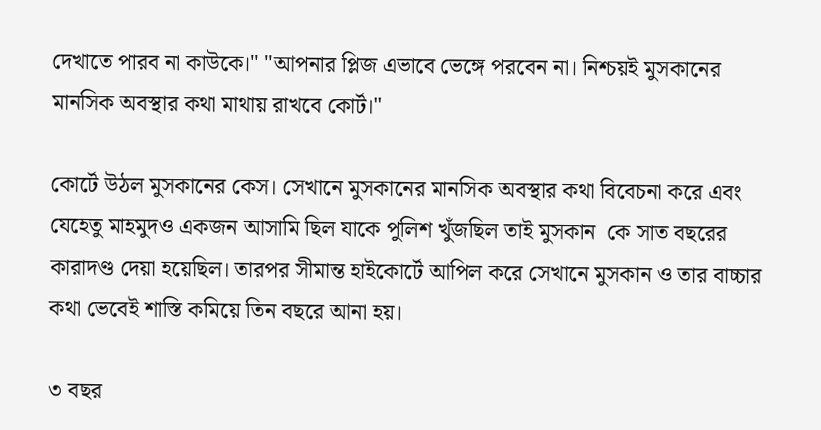দেখাতে পারব না কাউকে।" "আপনার প্লিজ এভাবে ভেঙ্গে পরবেন না। নিশ্চয়ই মুসকানের মানসিক অবস্থার কথা মাথায় রাখবে কোর্ট।"

কোর্টে উঠল মুসকানের কেস। সেখানে মুসকানের মানসিক অবস্থার কথা বিবেচনা করে এবং যেহেতু মাহমুদও একজন আসামি ছিল যাকে পুলিশ খুঁজছিল তাই মুসকান  কে সাত বছরের কারাদণ্ড দেয়া হয়েছিল। তারপর সীমান্ত হাইকোর্টে আপিল করে সেখানে মুসকান ও তার বাচ্চার কথা ভেবেই শাস্তি কমিয়ে তিন বছরে আনা হয়।

৩ বছর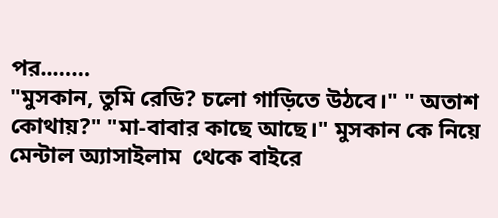পর..……
"মুসকান, তুমি রেডি? চলো গাড়িতে উঠবে।" " অতাশ কোথায়?" "মা-বাবার কাছে আছে।" মুসকান কে নিয়ে মেন্টাল অ্যাসাইলাম  থেকে বাইরে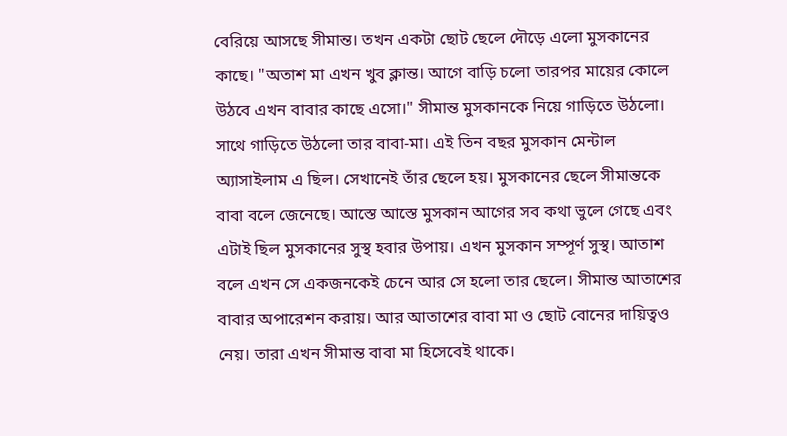বেরিয়ে আসছে সীমান্ত। তখন একটা ছোট ছেলে দৌড়ে এলো মুসকানের কাছে। "অতাশ মা এখন খুব ক্লান্ত। আগে বাড়ি চলো তারপর মায়ের কোলে উঠবে এখন বাবার কাছে এসো।" সীমান্ত মুসকানকে নিয়ে গাড়িতে উঠলো। সাথে গাড়িতে উঠলো তার বাবা-মা। এই তিন বছর মুসকান মেন্টাল অ্যাসাইলাম এ ছিল। সেখানেই তাঁর ছেলে হয়। মুসকানের ছেলে সীমান্তকে বাবা বলে জেনেছে। আস্তে আস্তে মুসকান আগের সব কথা ভুলে গেছে এবং এটাই ছিল মুসকানের সুস্থ হবার উপায়। এখন মুসকান সম্পূর্ণ সুস্থ। আতাশ বলে এখন সে একজনকেই চেনে আর সে হলো তার ছেলে। সীমান্ত আতাশের বাবার অপারেশন করায়। আর আতাশের বাবা মা ও ছোট বোনের দায়িত্বও নেয়। তারা এখন সীমান্ত বাবা মা হিসেবেই থাকে।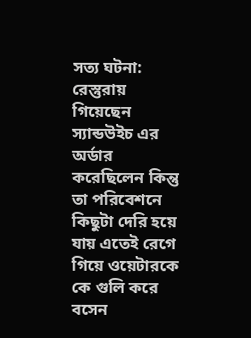সত্য ঘটনা: রেস্তুরায় গিয়েছেন স্যান্ডউইচ এর অর্ডার করেছিলেন কিন্তু তা পরিবেশনে কিছুটা দেরি হয়ে যায় এতেই রেগে গিয়ে ওয়েটারকে কে গুলি করে বসেন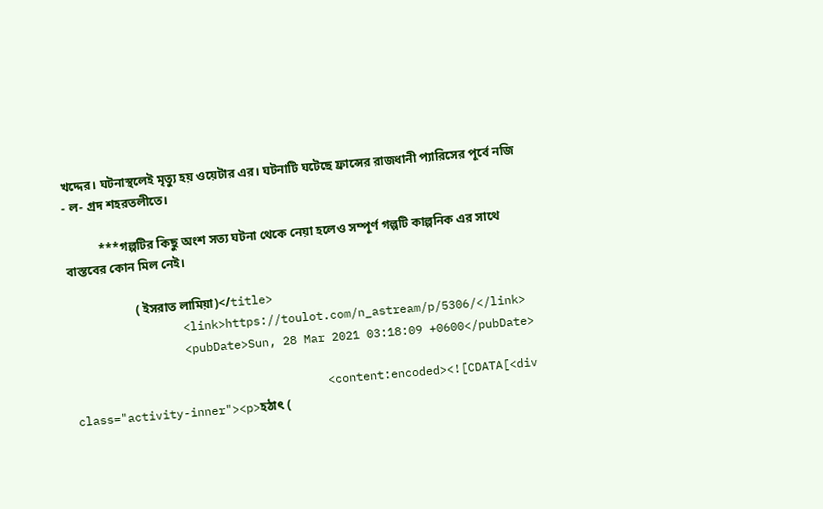খদ্দের। ঘটনাস্থলেই মৃত্যু হয় ওয়েটার এর। ঘটনাটি ঘটেছে ফ্রান্সের রাজধানী প্যারিসের পূর্বে নজি - ল- গ্রদ শহরতলীতে।

           ***গল্পটির কিছু অংশ সত্য ঘটনা থেকে নেয়া হলেও সম্পূর্ণ গল্পটি কাল্পনিক এর সাথে বাস্তবের কোন মিল নেই।

                     ( ইসরাত লামিয়া)</title>
                <link>https://toulot.com/n_astream/p/5306/</link>
                <pubDate>Sun, 28 Mar 2021 03:18:09 +0600</pubDate>

                                    <content:encoded><![CDATA[<div class="activity-inner"><p>হঠাৎ (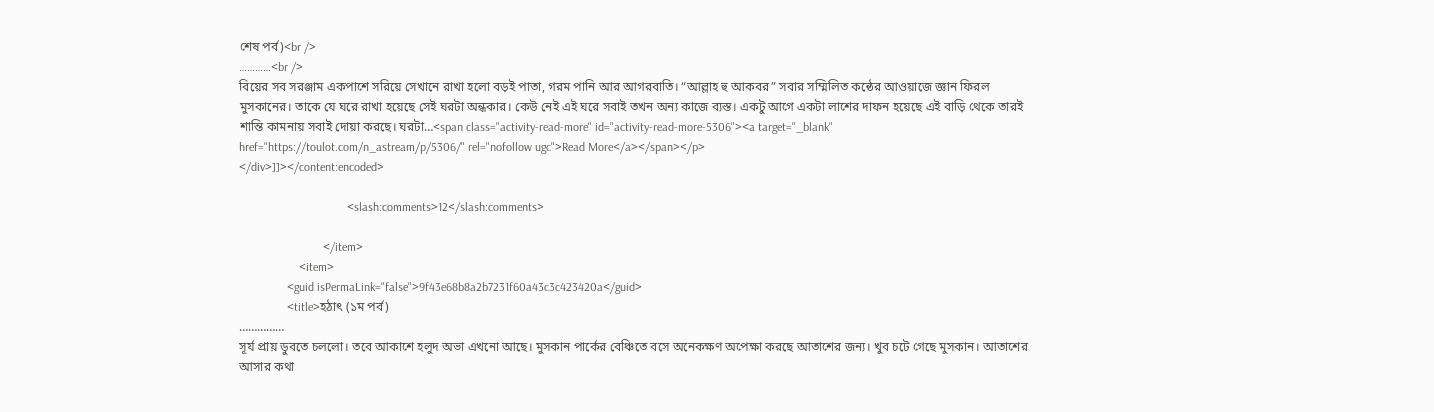শেষ পর্ব)<br />
…………<br />
বিয়ের সব সরঞ্জাম একপাশে সরিয়ে সেখানে রাখা হলো বড়ই পাতা, গরম পানি আর আগরবাতি। “আল্লাহ হু আকবর” সবার সম্মিলিত কন্ঠের আওয়াজে জ্ঞান ফিরল মুসকানের। তাকে যে ঘরে রাখা হয়েছে সেই ঘরটা অন্ধকার। কেউ নেই এই ঘরে সবাই তখন অন্য কাজে ব্যস্ত। একটু আগে একটা লাশের দাফন হয়েছে এই বাড়ি থেকে তারই শান্তি কামনায় সবাই দোয়া করছে। ঘরটা…<span class="activity-read-more" id="activity-read-more-5306"><a target="_blank" href="https://toulot.com/n_astream/p/5306/" rel="nofollow ugc">Read More</a></span></p>
</div>]]></content:encoded>

                                    <slash:comments>12</slash:comments>

                            </item>
                    <item>
                <guid isPermaLink="false">9f43e68b8a2b7231f60a43c3c423420a</guid>
                <title>হঠাৎ (১ম পর্ব)
……………
সূর্য প্রায় ডুবতে চললো। তবে আকাশে হলুদ অভা এখনো আছে। মুসকান পার্কের বেঞ্চিতে বসে অনেকক্ষণ অপেক্ষা করছে আতাশের জন্য। খুব চটে গেছে মুসকান। আতাশের আসার কথা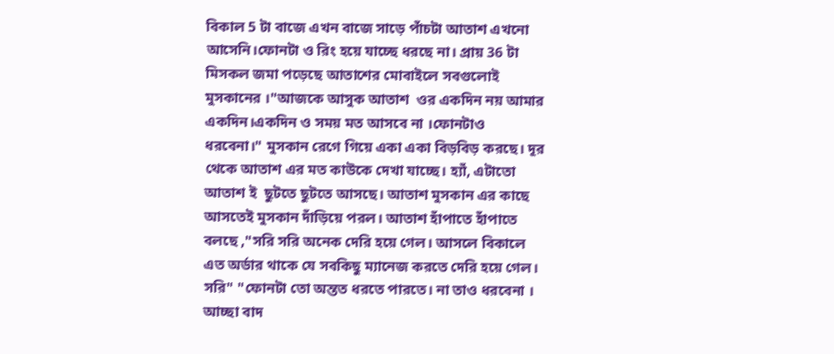বিকাল 5 টা বাজে এখন বাজে সাড়ে পাঁচটা আতাশ এখনো আসেনি।ফোনটা ও রিং হয়ে যাচ্ছে ধরছে না। প্রায় 36 টা মিসকল জমা পড়েছে আতাশের মোবাইলে সবগুলোই মুসকানের ।"আজকে আসুক আতাশ  ওর একদিন নয় আমার একদিন।একদিন ও সময় মত আসবে না ।ফোনটাও ধরবেনা।" মুসকান রেগে গিয়ে একা একা বিড়বিড় করছে। দূর থেকে আতাশ এর মত কাউকে দেখা যাচ্ছে। হ্যাঁ, এটাতো আতাশ ই  ছুটতে ছুটতে আসছে। আতাশ মুসকান এর কাছে আসতেই মুসকান দাঁড়িয়ে পরল। আতাশ হাঁপাতে হাঁপাতে বলছে ,"সরি সরি অনেক দেরি হয়ে গেল। আসলে বিকালে এত অর্ডার থাকে যে সবকিছু ম্যানেজ করতে দেরি হয়ে গেল। সরি" "ফোনটা তো অন্তত ধরতে পারতে। না তাও ধরবেনা । আচ্ছা বাদ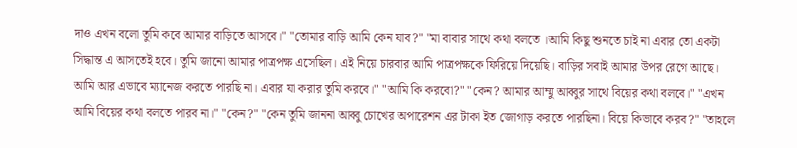দাও এখন বলো তুমি কবে আমার বাড়িতে আসবে।" "তোমার বাড়ি আমি কেন যাব?" "মা বাবার সাথে কথা বলতে ।আমি কিছু শুনতে চাই না এবার তো একটা সিদ্ধান্ত এ আসতেই হবে। তুমি জানো আমার পাত্রপক্ষ এসেছিল। এই নিয়ে চারবার আমি পাত্রপক্ষকে ফিরিয়ে দিয়েছি। বাড়ির সবাই আমার উপর রেগে আছে। আমি আর এভাবে ম্যানেজ করতে পারছি না। এবার যা করার তুমি করবে।" "আমি কি করবো?" "কেন? আমার আম্মু আব্বুর সাথে বিয়ের কথা বলবে।" "এখন আমি বিয়ের কথা বলতে পারব না।" "কেন?" "কেন তুমি জাননা আব্বু চোখের অপারেশন এর টাকা ইত জোগাড় করতে পারছিনা। বিয়ে কিভাবে করব?" "তাহলে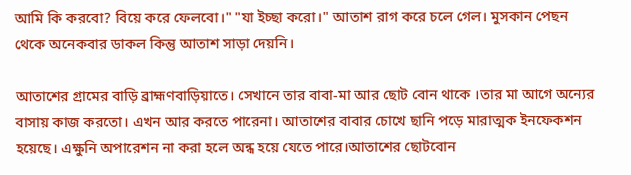আমি কি করবো? বিয়ে করে ফেলবো।" "যা ইচ্ছা করো।" আতাশ রাগ করে চলে গেল। মুসকান পেছন থেকে অনেকবার ডাকল কিন্তু আতাশ সাড়া দেয়নি।

আতাশের গ্রামের বাড়ি ব্রাহ্মণবাড়িয়াতে। সেখানে তার বাবা-মা আর ছোট বোন থাকে ।তার মা আগে অন্যের বাসায় কাজ করতো। এখন আর করতে পারেনা। আতাশের বাবার চোখে ছানি পড়ে মারাত্মক ইনফেকশন হয়েছে। এক্ষুনি অপারেশন না করা হলে অন্ধ হয়ে যেতে পারে।আতাশের ছোটবোন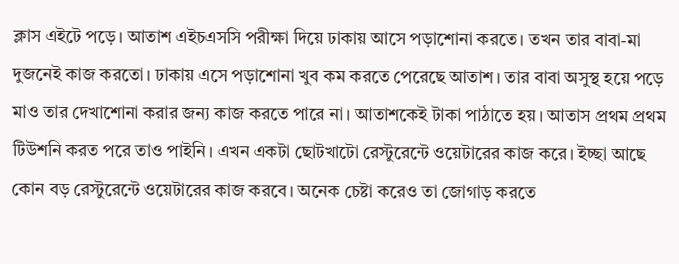ক্লাস এইটে পড়ে। আতাশ এইচএসসি পরীক্ষা দিয়ে ঢাকায় আসে পড়াশোনা করতে। তখন তার বাবা-মা দুজনেই কাজ করতো। ঢাকায় এসে পড়াশোনা খুব কম করতে পেরেছে আতাশ। তার বাবা অসুস্থ হয়ে পড়ে মাও তার দেখাশোনা করার জন্য কাজ করতে পারে না। আতাশকেই টাকা পাঠাতে হয়। আতাস প্রথম প্রথম টিউশনি করত পরে তাও পাইনি। এখন একটা ছোটখাটো রেস্টুরেন্টে ওয়েটারের কাজ করে। ইচ্ছা আছে কোন বড় রেস্টুরেন্টে ওয়েটারের কাজ করবে। অনেক চেষ্টা করেও তা জোগাড় করতে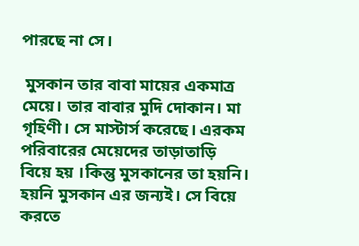পারছে না সে।

 মুসকান তার বাবা মায়ের একমাত্র মেয়ে। তার বাবার মুদি দোকান। মা গৃহিণী। সে মাস্টার্স করেছে। এরকম পরিবারের মেয়েদের তাড়াতাড়ি বিয়ে হয় ।কিন্তু মুসকানের তা হয়নি। হয়নি মুসকান এর জন্যই। সে বিয়ে করতে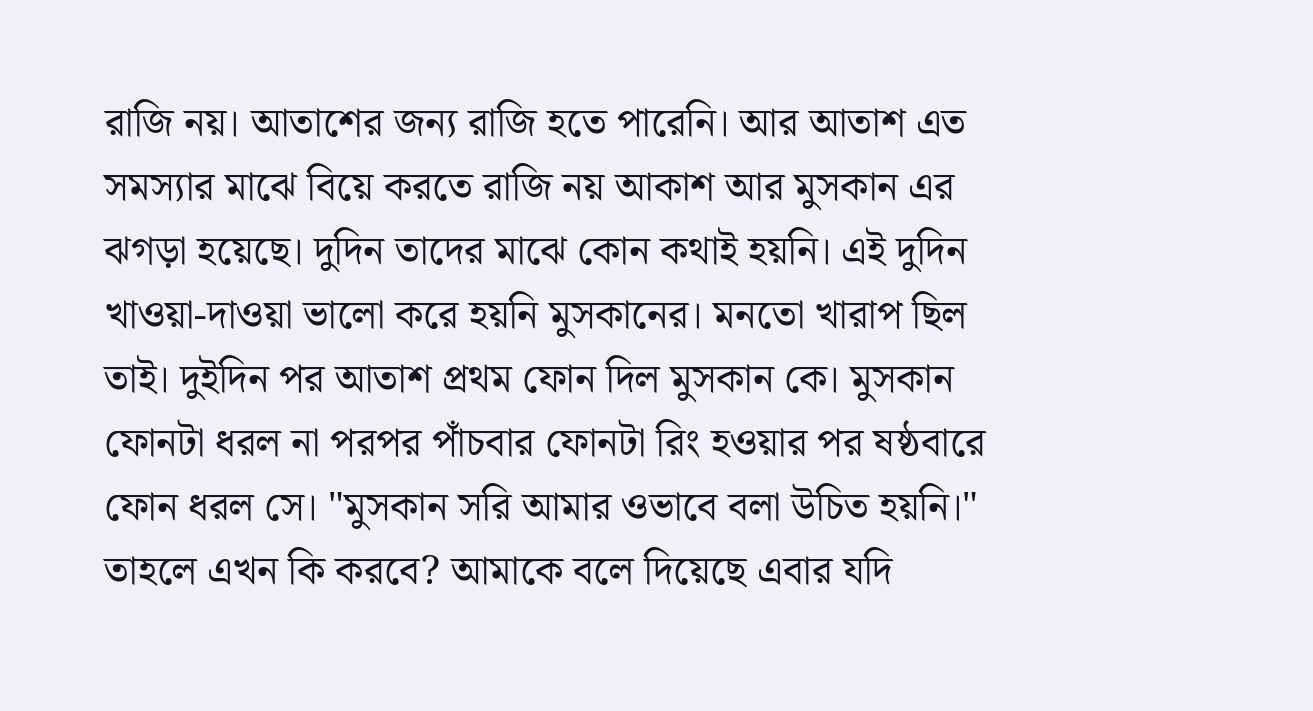রাজি নয়। আতাশের জন্য রাজি হতে পারেনি। আর আতাশ এত সমস্যার মাঝে বিয়ে করতে রাজি নয় আকাশ আর মুসকান এর ঝগড়া হয়েছে। দুদিন তাদের মাঝে কোন কথাই হয়নি। এই দুদিন খাওয়া-দাওয়া ভালো করে হয়নি মুসকানের। মনতো খারাপ ছিল তাই। দুইদিন পর আতাশ প্রথম ফোন দিল মুসকান কে। মুসকান ফোনটা ধরল না পরপর পাঁচবার ফোনটা রিং হওয়ার পর ষষ্ঠবারে ফোন ধরল সে। "মুসকান সরি আমার ওভাবে বলা উচিত হয়নি।" তাহলে এখন কি করবে? আমাকে বলে দিয়েছে এবার যদি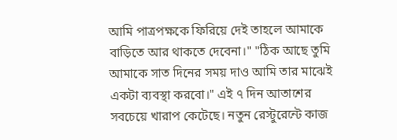আমি পাত্রপক্ষকে ফিরিয়ে দেই তাহলে আমাকে বাড়িতে আর থাকতে দেবেনা।" "ঠিক আছে তুমি আমাকে সাত দিনের সময় দাও আমি তার মাঝেই একটা ব্যবস্থা করবো।" এই ৭ দিন আতাশের সবচেয়ে খারাপ কেটেছে। নতুন রেস্টুরেন্টে কাজ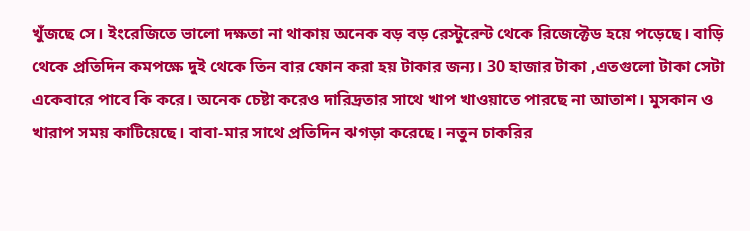খুঁজছে সে। ইংরেজিতে ভালো দক্ষতা না থাকায় অনেক বড় বড় রেস্টুরেন্ট থেকে রিজেক্টেড হয়ে পড়েছে। বাড়ি থেকে প্রতিদিন কমপক্ষে দুই থেকে তিন বার ফোন করা হয় টাকার জন্য। 30 হাজার টাকা ,এতগুলো টাকা সেটা একেবারে পাবে কি করে। অনেক চেষ্টা করেও দারিদ্রতার সাথে খাপ খাওয়াতে পারছে না আতাশ। মুসকান ও খারাপ সময় কাটিয়েছে। বাবা-মার সাথে প্রতিদিন ঝগড়া করেছে। নতুন চাকরির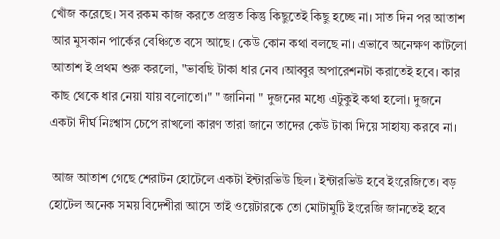খোঁজ করেছে। সব রকম কাজ করতে প্রস্তুত কিন্তু কিছুতেই কিছু হচ্ছে না। সাত দিন পর আতাশ আর মুসকান পার্কের বেঞ্চিতে বসে আছে। কেউ কোন কথা বলছে না। এভাবে অনেক্ষণ কাটলো আতাশ ই প্রথম শুরু করলো, "ভাবছি টাকা ধার নেব ।আব্বুর অপারেশনটা করাতেই হবে। কার কাছ থেকে ধার নেয়া যায় বলোতো।" " জানিনা " দুজনের মধ্যে এটুকুই কথা হলো। দুজনে একটা দীর্ঘ নিঃশ্বাস চেপে রাখলো কারণ তারা জানে তাদের কেউ টাকা দিয়ে সাহায্য করবে না।

 আজ আতাশ গেছে শেরাটন হোটেলে একটা ইন্টারভিউ ছিল। ইন্টারভিউ হবে ইংরেজিতে। বড় হোটেল অনেক সময় বিদেশীরা আসে তাই ওয়েটারকে তো মোটামুটি ইংরেজি জানতেই হবে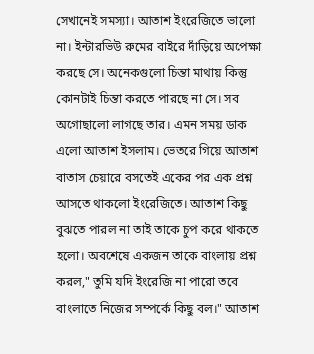সেখানেই সমস্যা। আতাশ ইংরেজিতে ভালো না। ইন্টারভিউ রুমের বাইরে দাঁড়িয়ে অপেক্ষা করছে সে। অনেকগুলো চিন্তা মাথায় কিন্তু কোনটাই চিন্তা করতে পারছে না সে। সব অগোছালো লাগছে তার। এমন সময় ডাক এলো আতাশ ইসলাম। ভেতরে গিয়ে আতাশ বাতাস চেয়ারে বসতেই একের পর এক প্রশ্ন আসতে থাকলো ইংরেজিতে। আতাশ কিছু বুঝতে পারল না তাই তাকে চুপ করে থাকতে হলো। অবশেষে একজন তাকে বাংলায় প্রশ্ন করল," তুমি যদি ইংরেজি না পারো তবে বাংলাতে নিজের সম্পর্কে কিছু বল।" আতাশ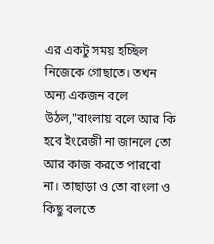এর একটু সময় হচ্ছিল নিজেকে গোছাতে। তখন অন্য একজন বলে উঠল,"বাংলায় বলে আর কি হবে ইংরেজী না জানলে তো আর কাজ করতে পারবো না। তাছাড়া ও তো বাংলা ও কিছু বলতে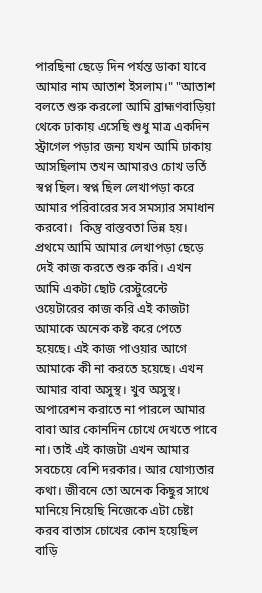পারছিনা ছেড়ে দিন পর্যন্ত ডাকা যাবে আমার নাম আতাশ ইসলাম।" "আতাশ বলতে শুরু করলো আমি ব্রাহ্মণবাড়িয়া থেকে ঢাকায় এসেছি শুধু মাত্র একদিন স্ট্রাগেল পড়ার জন্য যখন আমি ঢাকায় আসছিলাম তখন আমারও চোখ ভর্তি স্বপ্ন ছিল। স্বপ্ন ছিল লেখাপড়া করে আমার পরিবারের সব সমস্যার সমাধান করবো।  কিন্তু বাস্তবতা ভিন্ন হয়। প্রথমে আমি আমার লেখাপড়া ছেড়ে দেই কাজ করতে শুরু করি। এখন আমি একটা ছোট রেস্টুরেন্টে ওয়েটারের কাজ করি এই কাজটা আমাকে অনেক কষ্ট করে পেতে হয়েছে। এই কাজ পাওয়ার আগে আমাকে কী না করতে হয়েছে। এখন আমার বাবা অসুস্থ। খুব অসুস্থ। অপারেশন করাতে না পারলে আমার বাবা আর কোনদিন চোখে দেখতে পাবে না। তাই এই কাজটা এখন আমার সবচেয়ে বেশি দরকার। আর যোগ্যতার কথা। জীবনে তো অনেক কিছুর সাথে মানিয়ে নিয়েছি নিজেকে এটা চেষ্টা করব বাতাস চোখের কোন হয়েছিল বাড়ি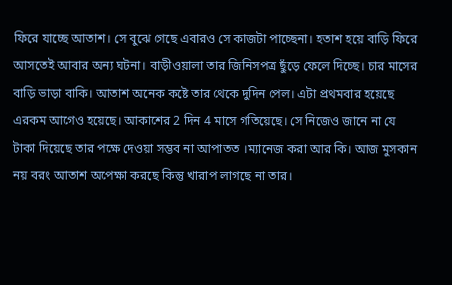ফিরে যাচ্ছে আতাশ। সে বুঝে গেছে এবারও সে কাজটা পাচ্ছেনা। হতাশ হয়ে বাড়ি ফিরে আসতেই আবার অন্য ঘটনা। বাড়ীওয়ালা তার জিনিসপত্র ছুঁড়ে ফেলে দিচ্ছে। চার মাসের বাড়ি ভাড়া বাকি। আতাশ অনেক কষ্টে তার থেকে দুদিন পেল। এটা প্রথমবার হয়েছে এরকম আগেও হয়েছে। আকাশের 2 দিন 4 মাসে গতিয়েছে। সে নিজেও জানে না যে টাকা দিয়েছে তার পক্ষে দেওয়া সম্ভব না আপাতত ।ম্যানেজ করা আর কি। আজ মুসকান নয় বরং আতাশ অপেক্ষা করছে কিন্তু খারাপ লাগছে না তার।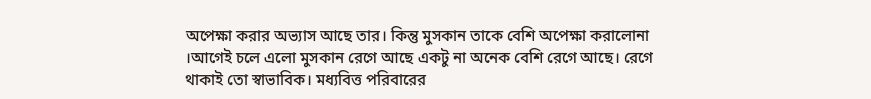অপেক্ষা করার অভ্যাস আছে তার। কিন্তু মুসকান তাকে বেশি অপেক্ষা করালোনা ।আগেই চলে এলো মুসকান রেগে আছে একটু না অনেক বেশি রেগে আছে। রেগে থাকাই তো স্বাভাবিক। মধ্যবিত্ত পরিবারের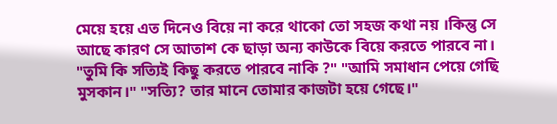মেয়ে হয়ে এত দিনেও বিয়ে না করে থাকো তো সহজ কথা নয় ।কিন্তু সে আছে কারণ সে আতাশ কে ছাড়া অন্য কাউকে বিয়ে করতে পারবে না।  "তুমি কি সত্যিই কিছু করতে পারবে নাকি ?" "আমি সমাধান পেয়ে গেছি মুসকান।" "সত্যি? তার মানে তোমার কাজটা হয়ে গেছে।"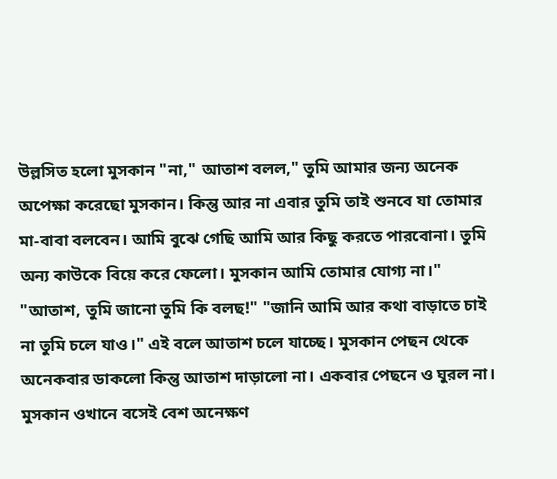উল্লসিত হলো মুসকান "না," আতাশ বলল," তুমি আমার জন্য অনেক অপেক্ষা করেছো মুসকান। কিন্তু আর না এবার তুমি তাই শুনবে যা তোমার মা-বাবা বলবেন। আমি বুঝে গেছি আমি আর কিছু করতে পারবোনা। তুমি অন্য কাউকে বিয়ে করে ফেলো। মুসকান আমি তোমার যোগ্য না।" "আতাশ, তুমি জানো তুমি কি বলছ!" "জানি আমি আর কথা বাড়াতে চাই না তুমি চলে যাও।" এই বলে আতাশ চলে যাচ্ছে। মুসকান পেছন থেকে অনেকবার ডাকলো কিন্তু আতাশ দাড়ালো না। একবার পেছনে ও ঘুরল না। মুসকান ওখানে বসেই বেশ অনেক্ষণ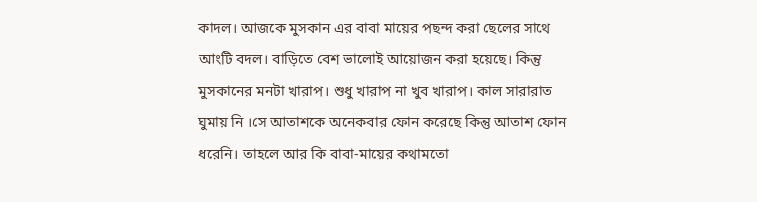কাদল। আজকে মুসকান এর বাবা মায়ের পছন্দ করা ছেলের সাথে আংটি বদল। বাড়িতে বেশ ভালোই আয়োজন করা হয়েছে। কিন্তু মুসকানের মনটা খারাপ। শুধু খারাপ না খুব খারাপ। কাল সারারাত ঘুমায় নি ।সে আতাশকে অনেকবার ফোন করেছে কিন্তু আতাশ ফোন ধরেনি। তাহলে আর কি বাবা-মায়ের কথামতো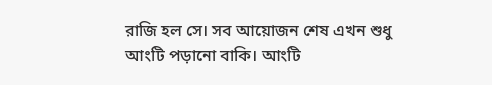রাজি হল সে। সব আয়োজন শেষ এখন শুধু আংটি পড়ানো বাকি। আংটি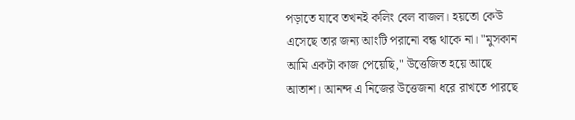পড়াতে যাবে তখনই কলিং বেল বাজল। হয়তো কেউ এসেছে তার জন্য আংটি পরানো বন্ধ থাকে না। "মুসকান আমি একটা কাজ পেয়েছি," উত্তেজিত হয়ে আছে আতাশ। আনন্দ এ নিজের উত্তেজনা ধরে রাখতে পারছে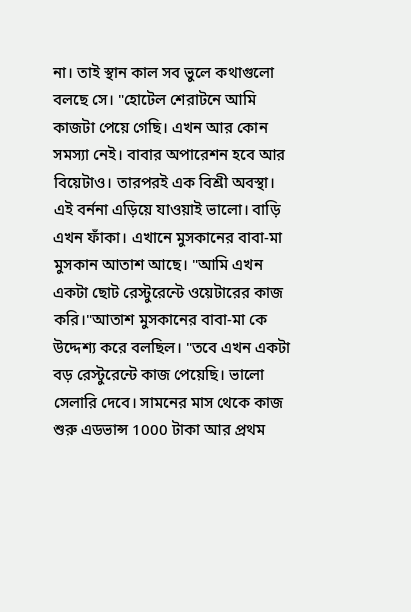না। তাই স্থান কাল সব ভুলে কথাগুলো বলছে সে। "হোটেল শেরাটনে আমি কাজটা পেয়ে গেছি। এখন আর কোন সমস্যা নেই। বাবার অপারেশন হবে আর বিয়েটাও। তারপরই এক বিশ্রী অবস্থা। এই বর্ননা এড়িয়ে যাওয়াই ভালো। বাড়ি এখন ফাঁকা। এখানে মুসকানের বাবা-মা মুসকান আতাশ আছে। "আমি এখন একটা ছোট রেস্টুরেন্টে ওয়েটারের কাজ করি।"আতাশ মুসকানের বাবা-মা কে উদ্দেশ্য করে বলছিল। "তবে এখন একটা বড় রেস্টুরেন্টে কাজ পেয়েছি। ভালো সেলারি দেবে। সামনের মাস থেকে কাজ শুরু এডভান্স 1000 টাকা আর প্রথম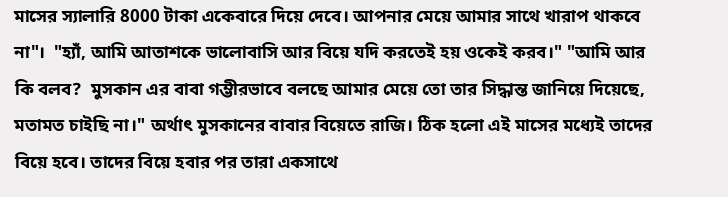মাসের স্যালারি 8000 টাকা একেবারে দিয়ে দেবে। আপনার মেয়ে আমার সাথে খারাপ থাকবে না"।  "হ্যাঁ, আমি আতাশকে ভালোবাসি আর বিয়ে যদি করতেই হয় ওকেই করব।" "আমি আর কি বলব?  মুসকান এর বাবা গম্ভীরভাবে বলছে আমার মেয়ে তো তার সিদ্ধান্ত জানিয়ে দিয়েছে, মতামত চাইছি না।" অর্থাৎ মুসকানের বাবার বিয়েতে রাজি। ঠিক হলো এই মাসের মধ্যেই তাদের বিয়ে হবে। তাদের বিয়ে হবার পর তারা একসাথে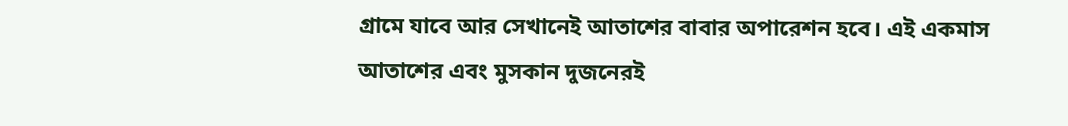গ্রামে যাবে আর সেখানেই আতাশের বাবার অপারেশন হবে। এই একমাস আতাশের এবং মুসকান দুজনেরই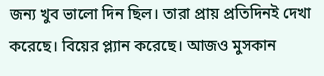জন্য খুব ভালো দিন ছিল। তারা প্রায় প্রতিদিনই দেখা করেছে। বিয়ের প্ল্যান করেছে। আজও মুসকান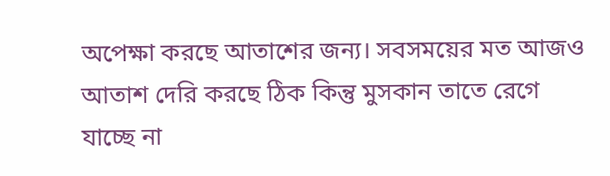অপেক্ষা করছে আতাশের জন্য। সবসময়ের মত আজও আতাশ দেরি করছে ঠিক কিন্তু মুসকান তাতে রেগে যাচ্ছে না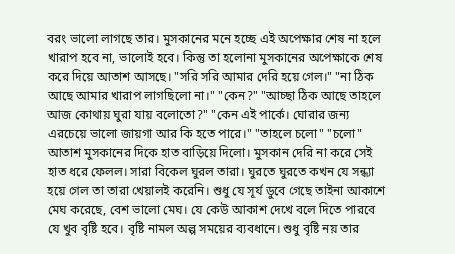বরং ভালো লাগছে তার। মুসকানের মনে হচ্ছে এই অপেক্ষার শেষ না হলে খারাপ হবে না, ভালোই হবে। কিন্তু তা হলোনা মুসকানের অপেক্ষাকে শেষ করে দিয়ে আতাশ আসছে। "সরি সরি আমার দেরি হয়ে গেল।" "না ঠিক আছে আমার খারাপ লাগছিলো না।" "কেন?" "আচ্ছা ঠিক আছে তাহলে আজ কোথায় ঘুরা যায় বলোতো?" "কেন এই পার্কে। ঘোরার জন্য এরচেয়ে ভালো জায়গা আর কি হতে পারে।" "তাহলে চলো" "চলো" আতাশ মুসকানের দিকে হাত বাড়িয়ে দিলো। মুসকান দেরি না করে সেই হাত ধরে ফেলল। সারা বিকেল ঘুরল তারা। ঘুরতে ঘুরতে কখন যে সন্ধ্যা হয়ে গেল তা তারা খেয়ালই করেনি। শুধু যে সূর্য ডুবে গেছে তাইনা আকাশে মেঘ করেছে, বেশ ভালো মেঘ। যে কেউ আকাশ দেখে বলে দিতে পারবে যে খুব বৃষ্টি হবে। বৃষ্টি নামল অল্প সময়ের ব্যবধানে। শুধু বৃষ্টি নয় তার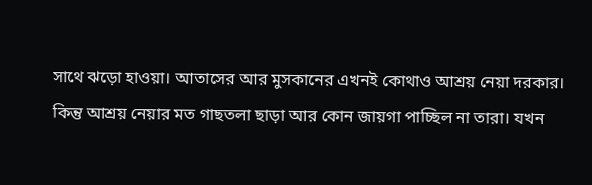সাথে ঝড়ো হাওয়া। আতাসের আর মুসকানের এখনই কোথাও আশ্রয় নেয়া দরকার। কিন্তু আশ্রয় নেয়ার মত গাছতলা ছাড়া আর কোন জায়গা পাচ্ছিল না তারা। যখন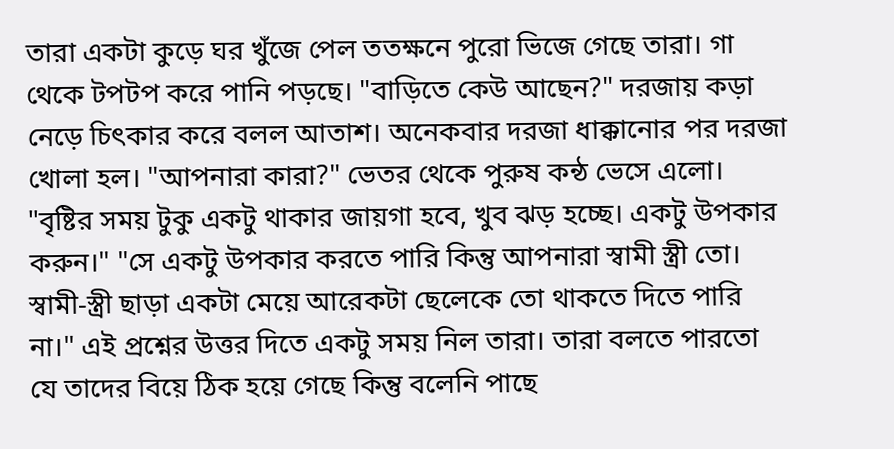তারা একটা কুড়ে ঘর খুঁজে পেল ততক্ষনে পুরো ভিজে গেছে তারা। গা থেকে টপটপ করে পানি পড়ছে। "বাড়িতে কেউ আছেন?" দরজায় কড়া নেড়ে চিৎকার করে বলল আতাশ। অনেকবার দরজা ধাক্কানোর পর দরজা খোলা হল। "আপনারা কারা?" ভেতর থেকে পুরুষ কন্ঠ ভেসে এলো। "বৃষ্টির সময় টুকু একটু থাকার জায়গা হবে, খুব ঝড় হচ্ছে। একটু উপকার করুন।" "সে একটু উপকার করতে পারি কিন্তু আপনারা স্বামী স্ত্রী তো। স্বামী-স্ত্রী ছাড়া একটা মেয়ে আরেকটা ছেলেকে তো থাকতে দিতে পারি না।" এই প্রশ্নের উত্তর দিতে একটু সময় নিল তারা। তারা বলতে পারতো যে তাদের বিয়ে ঠিক হয়ে গেছে কিন্তু বলেনি পাছে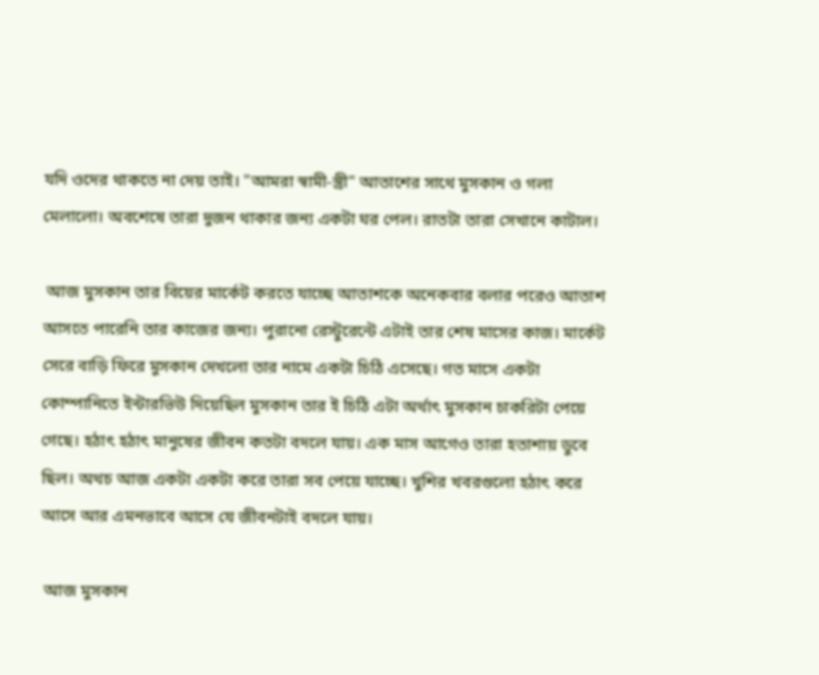যদি ওদের থাকতে না দেয় তাই। "আমরা স্বামী-স্ত্রী" আতাশের সাথে মুসকান ও গলা মেলালো। অবশেষে তারা দুজন থাকার জন্য একটা ঘর পেল। রাতটা তারা সেখানে কাটাল।

 আজ মুসকান তার বিয়ের মার্কেট করতে যাচ্ছে আতাশকে অনেকবার বলার পরেও আতাশ আসতে পারেনি তার কাজের জন্য। পুরানো রেস্টুরেন্টে এটাই তার শেষ মাসের কাজ। মার্কেট সেরে বাড়ি ফিরে মুসকান দেখলো তার নামে একটা চিঠি এসেছে। গত মাসে একটা কোম্পানিতে ইন্টারভিউ দিয়েছিল মুসকান তার ই চিঠি এটা অর্থাৎ মুসকান চাকরিটা পেয়ে গেছে। হঠাৎ হঠাৎ মানুষের জীবন কতটা বদলে যায়। এক মাস আগেও তারা হতাশায় ডুবে ছিল। অথচ আজ একটা একটা করে তারা সব পেয়ে যাচ্ছে। খুশির খবরগুলো হঠাৎ করে আসে আর এমনভাবে আসে যে জীবনটাই বদলে যায়।

 আজ মুসকান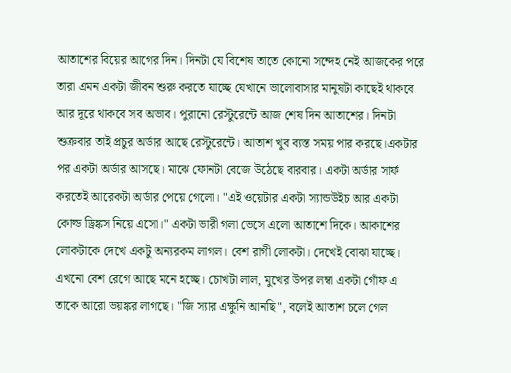আতাশের বিয়ের আগের দিন। দিনটা যে বিশেষ তাতে কোনো সন্দেহ নেই আজকের পরে তারা এমন একটা জীবন শুরু করতে যাচ্ছে যেখানে ভালোবাসার মানুষটা কাছেই থাকবে আর দূরে থাকবে সব অভাব। পুরানো রেস্টুরেন্টে আজ শেষ দিন আতাশের। দিনটা শুক্রবার তাই প্রচুর অর্ডার আছে রেস্টুরেন্টে। আতাশ খুব ব্যস্ত সময় পার করছে।একটার পর একটা অর্ডার আসছে। মাঝে ফোনটা বেজে উঠেছে বারবার। একটা অর্ডার সার্ফ করতেই আরেকটা অর্ডার পেয়ে গেলো। "এই ওয়েটার একটা স্যান্ডউইচ আর একটা কোল্ড ড্রিঙ্কস নিয়ে এসো।" একটা ভারী গলা ভেসে এলো আতাশে দিকে। আকাশের লোকটাকে দেখে একটু অন্যরকম লাগল। বেশ রাগী লোকটা। দেখেই বোঝা যাচ্ছে। এখনো বেশ রেগে আছে মনে হচ্ছে। চোখটা লাল, মুখের উপর লম্বা একটা গোঁফ এ  তাকে আরো ভয়ঙ্কর লাগছে। "জি স্যার এক্ষুনি আনছি", বলেই আতাশ চলে গেল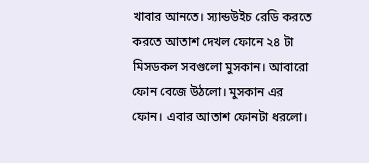খাবার আনতে। স্যান্ডউইচ রেডি করতে করতে আতাশ দেখল ফোনে ২৪ টা মিসডকল সবগুলো মুসকান। আবারো ফোন বেজে উঠলো। মুসকান এর ফোন। এবার আতাশ ফোনটা ধরলো।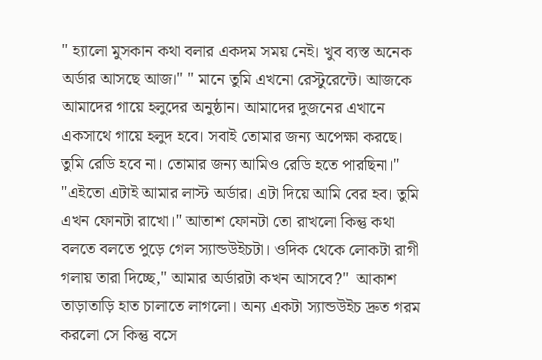" হ্যালো মুসকান কথা বলার একদম সময় নেই। খুব ব্যস্ত অনেক অর্ডার আসছে আজ।" " মানে তুমি এখনো রেস্টুরেন্টে। আজকে আমাদের গায়ে হলুদের অনুষ্ঠান। আমাদের দুজনের এখানে একসাথে গায়ে হলুদ হবে। সবাই তোমার জন্য অপেক্ষা করছে। তুমি রেডি হবে না। তোমার জন্য আমিও রেডি হতে পারছিনা।" "এইতো এটাই আমার লাস্ট অর্ডার। এটা দিয়ে আমি বের হব। তুমি এখন ফোনটা রাখো।" আতাশ ফোনটা তো রাখলো কিন্তু কথা বলতে বলতে পুড়ে গেল স্যান্ডউইচটা। ওদিক থেকে লোকটা রাগী গলায় তারা দিচ্ছে," আমার অর্ডারটা কখন আসবে?"  আকাশ তাড়াতাড়ি হাত চালাতে লাগলো। অন্য একটা স্যান্ডউইচ দ্রুত গরম করলো সে কিন্তু বসে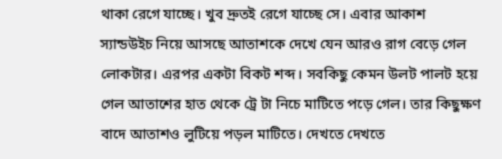থাকা রেগে যাচ্ছে। খুব দ্রুতই রেগে যাচ্ছে সে। এবার আকাশ স্যান্ডউইচ নিয়ে আসছে আতাশকে দেখে যেন আরও রাগ বেড়ে গেল লোকটার। এরপর একটা বিকট শব্দ। সবকিছু কেমন উলট পালট হয়ে গেল আতাশের হাত থেকে ট্রে টা নিচে মাটিতে পড়ে গেল। তার কিছুক্ষণ বাদে আতাশও লুটিয়ে পড়ল মাটিতে। দেখতে দেখতে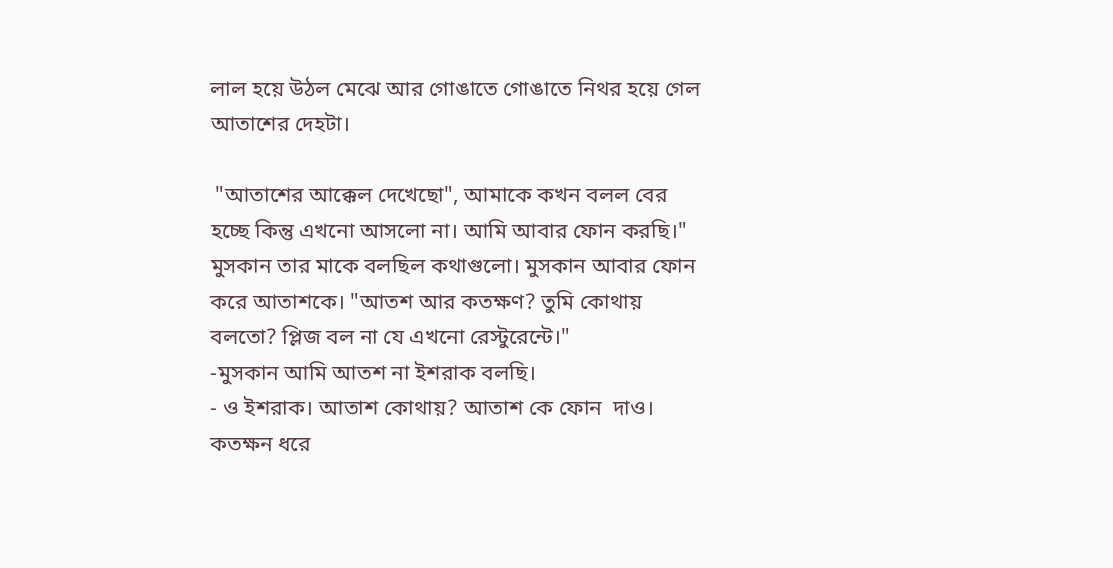লাল হয়ে উঠল মেঝে আর গোঙাতে গোঙাতে নিথর হয়ে গেল আতাশের দেহটা।

 "আতাশের আক্কেল দেখেছো", আমাকে কখন বলল বের হচ্ছে কিন্তু এখনো আসলো না। আমি আবার ফোন করছি।" মুসকান তার মাকে বলছিল কথাগুলো। মুসকান আবার ফোন করে আতাশকে। "আতশ আর কতক্ষণ? তুমি কোথায় বলতো? প্লিজ বল না যে এখনো রেস্টুরেন্টে।"
-মুসকান আমি আতশ না ইশরাক বলছি।
- ও ইশরাক। আতাশ কোথায়? আতাশ কে ফোন  দাও। কতক্ষন ধরে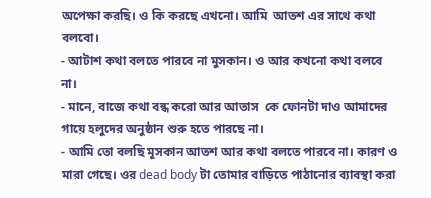অপেক্ষা করছি। ও কি করছে এখনো। আমি  আতশ এর সাথে কথা বলবো।
- আটাশ কথা বলতে পারবে না মুসকান। ও আর কখনো কথা বলবে না।
- মানে, বাজে কথা বন্ধ করো আর আতাস  কে ফোনটা দাও আমাদের গায়ে হলুদের অনুষ্ঠান শুরু হতে পারছে না।
- আমি তো বলছি মূসকান আতশ আর কথা বলতে পারবে না। কারণ ও মারা গেছে। ওর dead body টা তোমার বাড়িতে পাঠানোর ব্যাবস্থা করা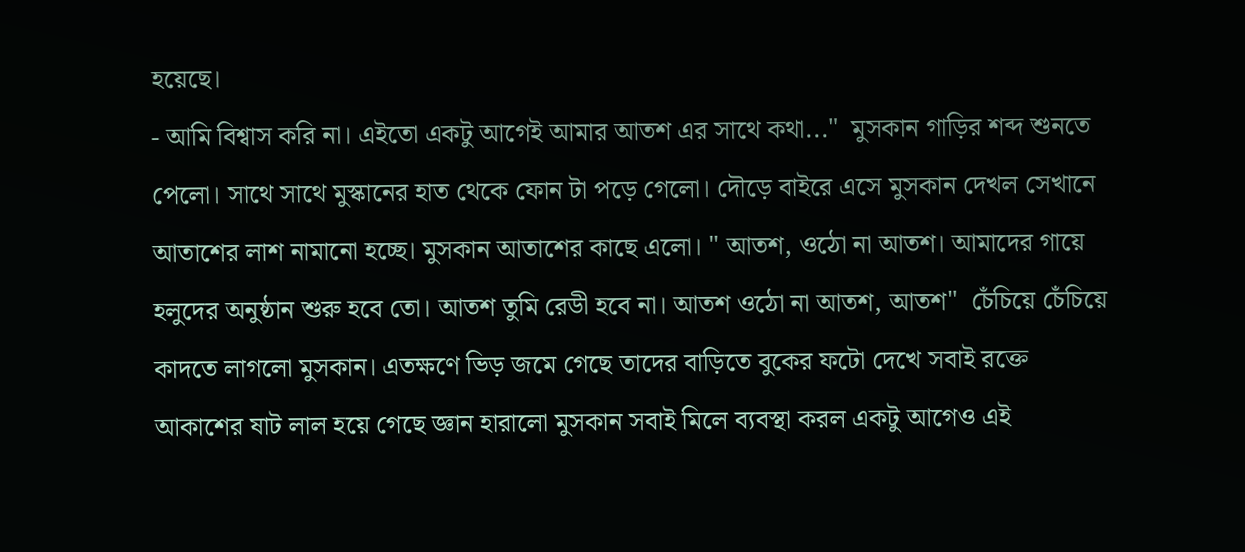হয়েছে।
- আমি বিশ্বাস করি না। এইতো একটু আগেই আমার আতশ এর সাথে কথা..."  মুসকান গাড়ির শব্দ শুনতে পেলো। সাথে সাথে মুস্কানের হাত থেকে ফোন টা পড়ে গেলো। দৌড়ে বাইরে এসে মুসকান দেখল সেখানে আতাশের লাশ নামানো হচ্ছে। মুসকান আতাশের কাছে এলো। " আতশ, ওঠো না আতশ। আমাদের গায়ে হলুদের অনুষ্ঠান শুরু হবে তো। আতশ তুমি রেডী হবে না। আতশ ওঠো না আতশ, আতশ"  চেঁচিয়ে চেঁচিয়ে কাদতে লাগলো মুসকান। এতক্ষণে ভিড় জমে গেছে তাদের বাড়িতে বুকের ফটো দেখে সবাই রক্তে আকাশের ষাট লাল হয়ে গেছে জ্ঞান হারালো মুসকান সবাই মিলে ব্যবস্থা করল একটু আগেও এই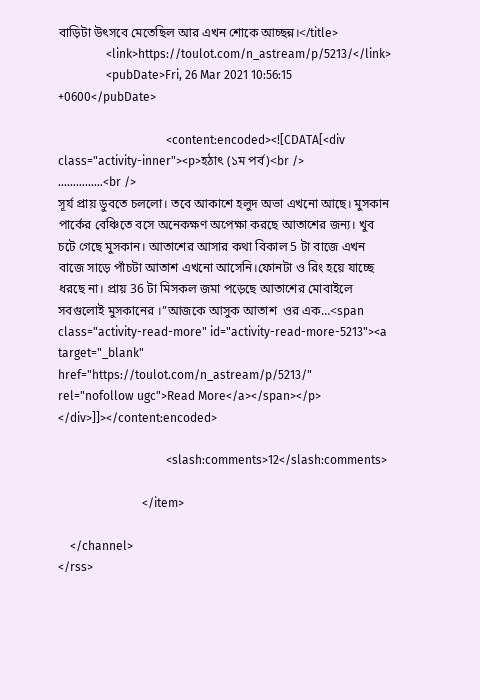বাড়িটা উৎসবে মেতেছিল আর এখন শোকে আচ্ছন্ন।</title>
                <link>https://toulot.com/n_astream/p/5213/</link>
                <pubDate>Fri, 26 Mar 2021 10:56:15 +0600</pubDate>

                                    <content:encoded><![CDATA[<div class="activity-inner"><p>হঠাৎ (১ম পর্ব)<br />
……………<br />
সূর্য প্রায় ডুবতে চললো। তবে আকাশে হলুদ অভা এখনো আছে। মুসকান পার্কের বেঞ্চিতে বসে অনেকক্ষণ অপেক্ষা করছে আতাশের জন্য। খুব চটে গেছে মুসকান। আতাশের আসার কথা বিকাল 5 টা বাজে এখন বাজে সাড়ে পাঁচটা আতাশ এখনো আসেনি।ফোনটা ও রিং হয়ে যাচ্ছে ধরছে না। প্রায় 36 টা মিসকল জমা পড়েছে আতাশের মোবাইলে সবগুলোই মুসকানের ।”আজকে আসুক আতাশ  ওর এক…<span class="activity-read-more" id="activity-read-more-5213"><a target="_blank" href="https://toulot.com/n_astream/p/5213/" rel="nofollow ugc">Read More</a></span></p>
</div>]]></content:encoded>

                                    <slash:comments>12</slash:comments>

                            </item>

    </channel>
</rss>